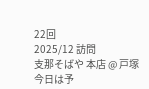22回
2025/12 訪問
支那そばや 本店 @ 戸塚
今日は予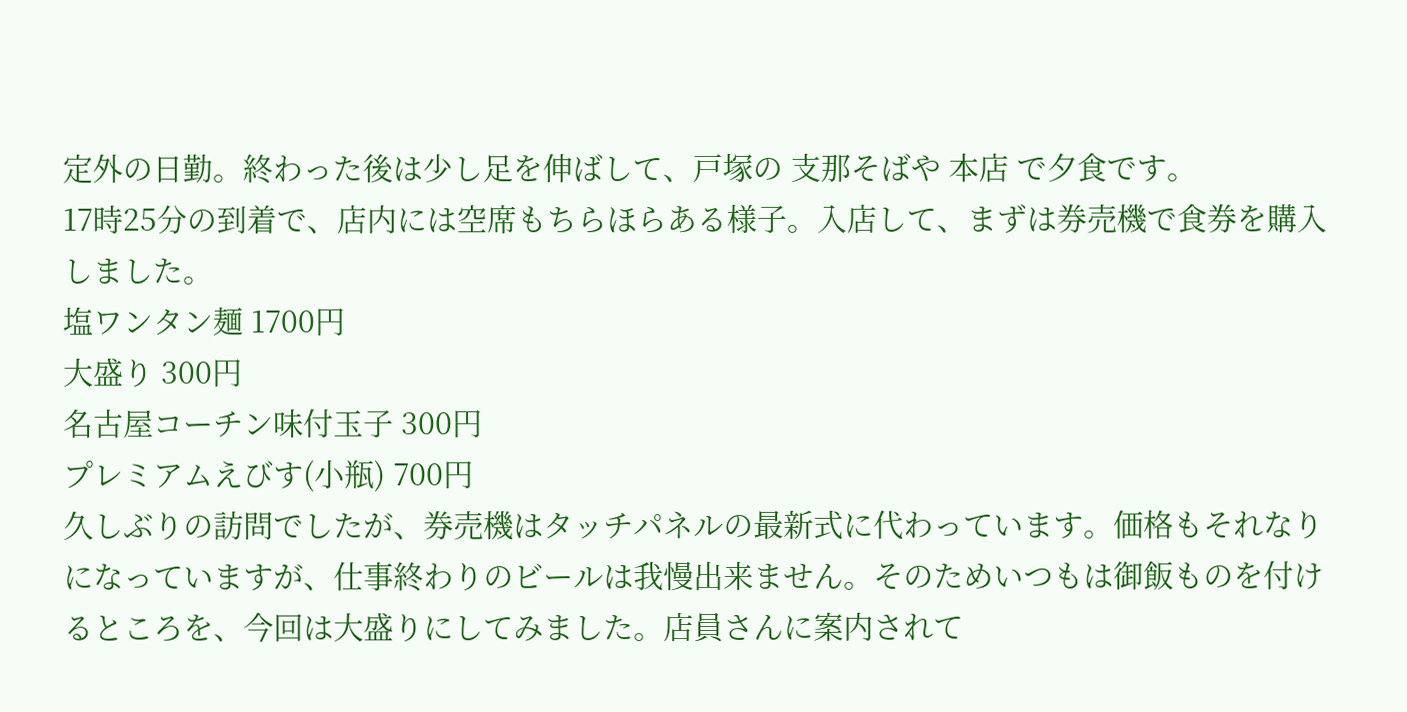定外の日勤。終わった後は少し足を伸ばして、戸塚の 支那そばや 本店 で夕食です。
17時25分の到着で、店内には空席もちらほらある様子。入店して、まずは券売機で食券を購入しました。
塩ワンタン麺 1700円
大盛り 300円
名古屋コーチン味付玉子 300円
プレミアムえびす(小瓶) 700円
久しぶりの訪問でしたが、券売機はタッチパネルの最新式に代わっています。価格もそれなりになっていますが、仕事終わりのビールは我慢出来ません。そのためいつもは御飯ものを付けるところを、今回は大盛りにしてみました。店員さんに案内されて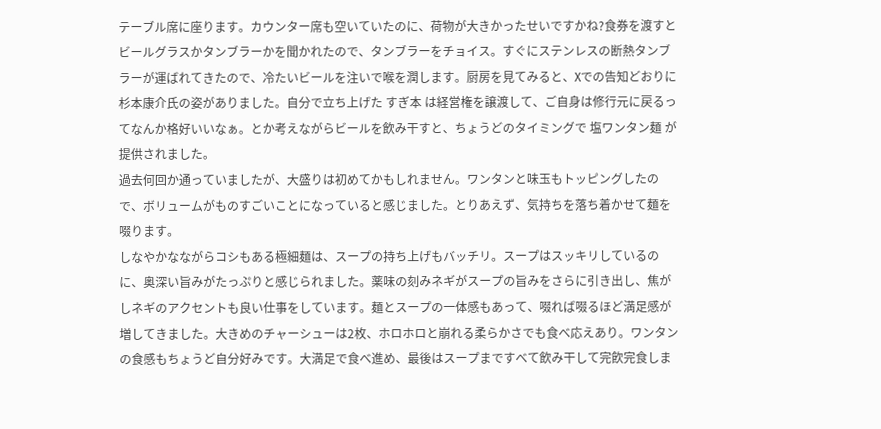テーブル席に座ります。カウンター席も空いていたのに、荷物が大きかったせいですかね?食券を渡すとビールグラスかタンブラーかを聞かれたので、タンブラーをチョイス。すぐにステンレスの断熱タンブラーが運ばれてきたので、冷たいビールを注いで喉を潤します。厨房を見てみると、Xでの告知どおりに杉本康介氏の姿がありました。自分で立ち上げた すぎ本 は経営権を譲渡して、ご自身は修行元に戻るってなんか格好いいなぁ。とか考えながらビールを飲み干すと、ちょうどのタイミングで 塩ワンタン麺 が提供されました。
過去何回か通っていましたが、大盛りは初めてかもしれません。ワンタンと味玉もトッピングしたので、ボリュームがものすごいことになっていると感じました。とりあえず、気持ちを落ち着かせて麺を啜ります。
しなやかなながらコシもある極細麺は、スープの持ち上げもバッチリ。スープはスッキリしているのに、奥深い旨みがたっぷりと感じられました。薬味の刻みネギがスープの旨みをさらに引き出し、焦がしネギのアクセントも良い仕事をしています。麺とスープの一体感もあって、啜れば啜るほど満足感が増してきました。大きめのチャーシューは2枚、ホロホロと崩れる柔らかさでも食べ応えあり。ワンタンの食感もちょうど自分好みです。大満足で食べ進め、最後はスープまですべて飲み干して完飮完食しま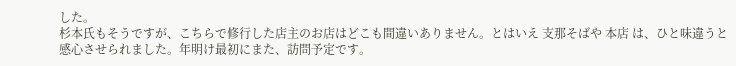した。
杉本氏もそうですが、こちらで修行した店主のお店はどこも間違いありません。とはいえ 支那そばや 本店 は、ひと味違うと感心させられました。年明け最初にまた、訪問予定です。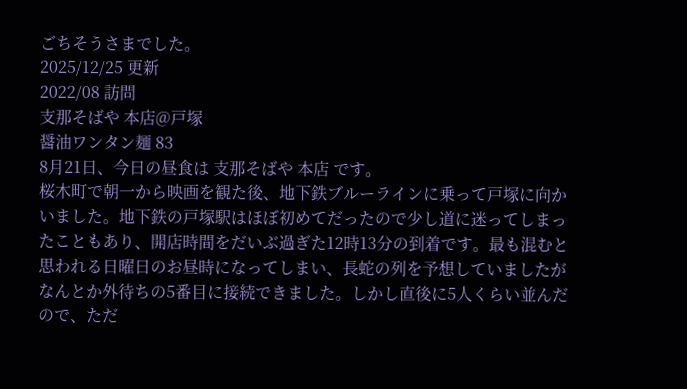ごちそうさまでした。
2025/12/25 更新
2022/08 訪問
支那そばや 本店@戸塚
醤油ワンタン麺 83
8月21日、今日の昼食は 支那そばや 本店 です。
桜木町で朝一から映画を観た後、地下鉄ブルーラインに乗って戸塚に向かいました。地下鉄の戸塚駅はほぼ初めてだったので少し道に迷ってしまったこともあり、開店時間をだいぶ過ぎた12時13分の到着です。最も混むと思われる日曜日のお昼時になってしまい、長蛇の列を予想していましたがなんとか外待ちの5番目に接続できました。しかし直後に5人くらい並んだので、ただ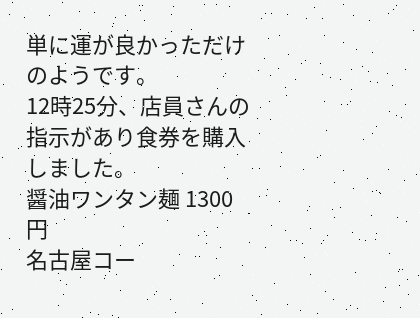単に運が良かっただけのようです。
12時25分、店員さんの指示があり食券を購入しました。
醤油ワンタン麺 1300円
名古屋コー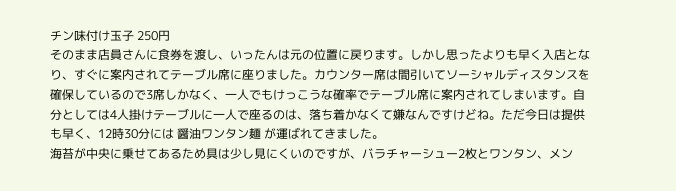チン味付け玉子 250円
そのまま店員さんに食券を渡し、いったんは元の位置に戻ります。しかし思ったよりも早く入店となり、すぐに案内されてテーブル席に座りました。カウンター席は間引いてソーシャルディスタンスを確保しているので3席しかなく、一人でもけっこうな確率でテーブル席に案内されてしまいます。自分としては4人掛けテーブルに一人で座るのは、落ち着かなくて嫌なんですけどね。ただ今日は提供も早く、12時30分には 醤油ワンタン麺 が運ばれてきました。
海苔が中央に乗せてあるため具は少し見にくいのですが、バラチャーシュー2枚とワンタン、メン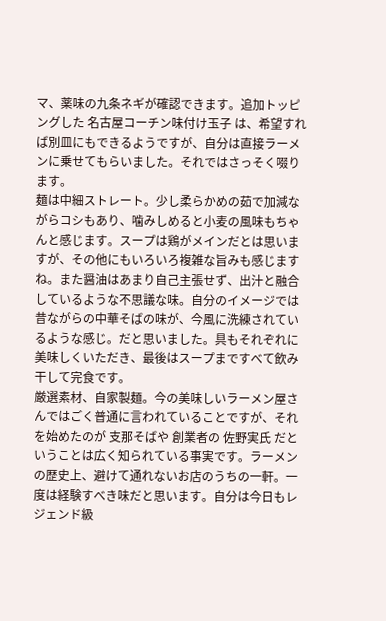マ、薬味の九条ネギが確認できます。追加トッピングした 名古屋コーチン味付け玉子 は、希望すれば別皿にもできるようですが、自分は直接ラーメンに乗せてもらいました。それではさっそく啜ります。
麺は中細ストレート。少し柔らかめの茹で加減ながらコシもあり、噛みしめると小麦の風味もちゃんと感じます。スープは鶏がメインだとは思いますが、その他にもいろいろ複雑な旨みも感じますね。また醤油はあまり自己主張せず、出汁と融合しているような不思議な味。自分のイメージでは昔ながらの中華そばの味が、今風に洗練されているような感じ。だと思いました。具もそれぞれに美味しくいただき、最後はスープまですべて飲み干して完食です。
厳選素材、自家製麺。今の美味しいラーメン屋さんではごく普通に言われていることですが、それを始めたのが 支那そばや 創業者の 佐野実氏 だということは広く知られている事実です。ラーメンの歴史上、避けて通れないお店のうちの一軒。一度は経験すべき味だと思います。自分は今日もレジェンド級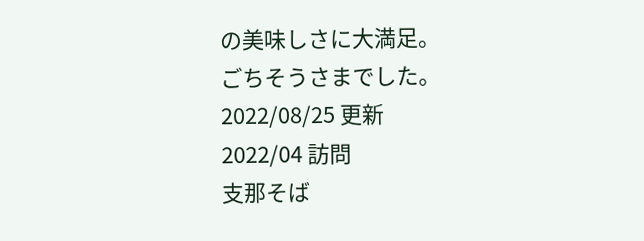の美味しさに大満足。
ごちそうさまでした。
2022/08/25 更新
2022/04 訪問
支那そば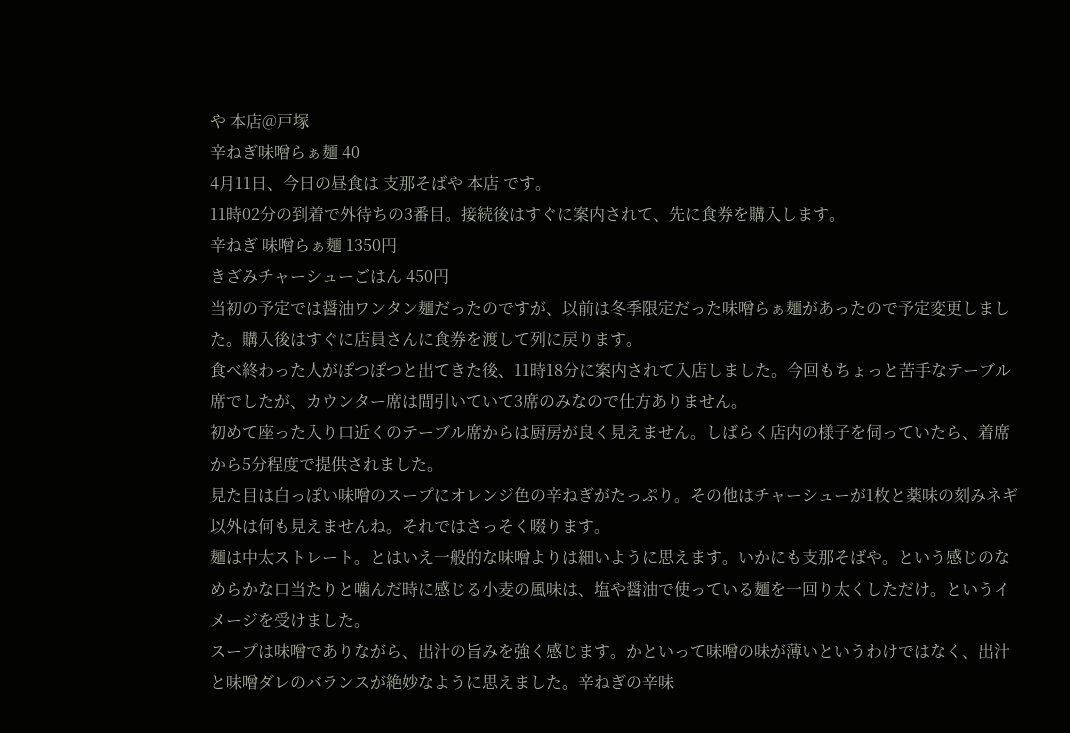や 本店@戸塚
辛ねぎ味噌らぁ麺 40
4月11日、今日の昼食は 支那そばや 本店 です。
11時02分の到着で外待ちの3番目。接続後はすぐに案内されて、先に食券を購入します。
辛ねぎ 味噌らぁ麺 1350円
きざみチャーシューごはん 450円
当初の予定では醤油ワンタン麺だったのですが、以前は冬季限定だった味噌らぁ麺があったので予定変更しました。購入後はすぐに店員さんに食券を渡して列に戻ります。
食べ終わった人がぽつぽつと出てきた後、11時18分に案内されて入店しました。今回もちょっと苦手なテーブル席でしたが、カウンター席は間引いていて3席のみなので仕方ありません。
初めて座った入り口近くのテーブル席からは厨房が良く見えません。しばらく店内の様子を伺っていたら、着席から5分程度で提供されました。
見た目は白っぽい味噌のスープにオレンジ色の辛ねぎがたっぷり。その他はチャーシューが1枚と薬味の刻みネギ以外は何も見えませんね。それではさっそく啜ります。
麺は中太ストレート。とはいえ一般的な味噌よりは細いように思えます。いかにも支那そばや。という感じのなめらかな口当たりと噛んだ時に感じる小麦の風味は、塩や醤油で使っている麺を一回り太くしただけ。というイメージを受けました。
スープは味噌でありながら、出汁の旨みを強く感じます。かといって味噌の味が薄いというわけではなく、出汁と味噌ダレのバランスが絶妙なように思えました。辛ねぎの辛味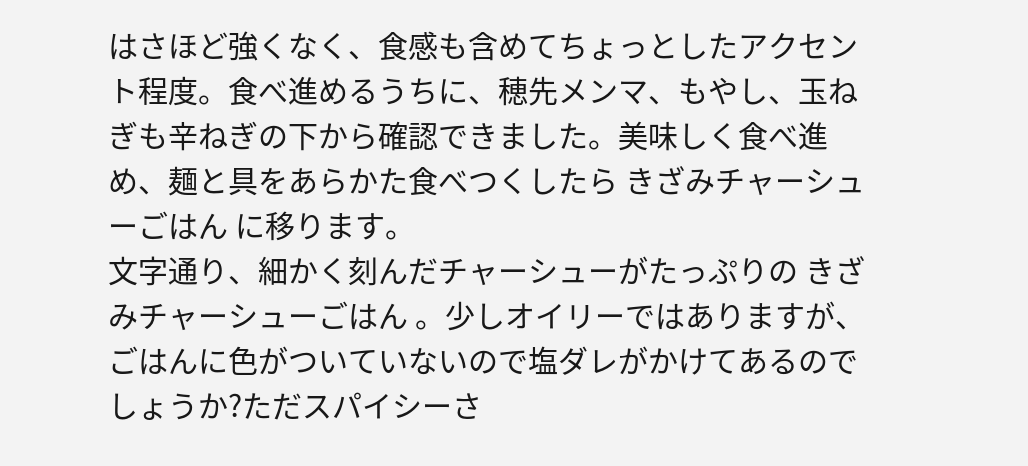はさほど強くなく、食感も含めてちょっとしたアクセント程度。食べ進めるうちに、穂先メンマ、もやし、玉ねぎも辛ねぎの下から確認できました。美味しく食べ進め、麺と具をあらかた食べつくしたら きざみチャーシューごはん に移ります。
文字通り、細かく刻んだチャーシューがたっぷりの きざみチャーシューごはん 。少しオイリーではありますが、ごはんに色がついていないので塩ダレがかけてあるのでしょうか?ただスパイシーさ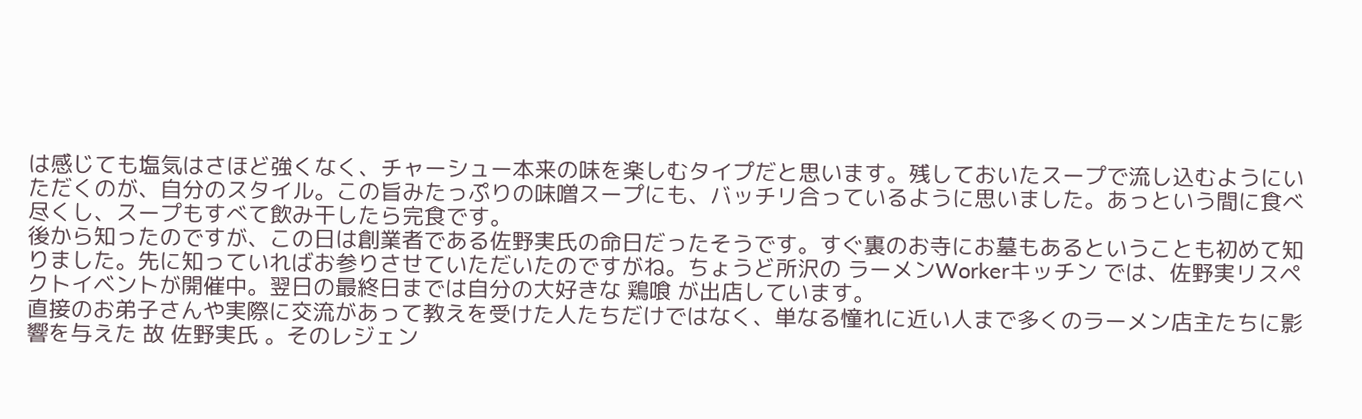は感じても塩気はさほど強くなく、チャーシュー本来の味を楽しむタイプだと思います。残しておいたスープで流し込むようにいただくのが、自分のスタイル。この旨みたっぷりの味噌スープにも、バッチリ合っているように思いました。あっという間に食べ尽くし、スープもすべて飲み干したら完食です。
後から知ったのですが、この日は創業者である佐野実氏の命日だったそうです。すぐ裏のお寺にお墓もあるということも初めて知りました。先に知っていればお参りさせていただいたのですがね。ちょうど所沢の ラーメンWorkerキッチン では、佐野実リスペクトイベントが開催中。翌日の最終日までは自分の大好きな 鶏喰 が出店しています。
直接のお弟子さんや実際に交流があって教えを受けた人たちだけではなく、単なる憧れに近い人まで多くのラーメン店主たちに影響を与えた 故 佐野実氏 。そのレジェン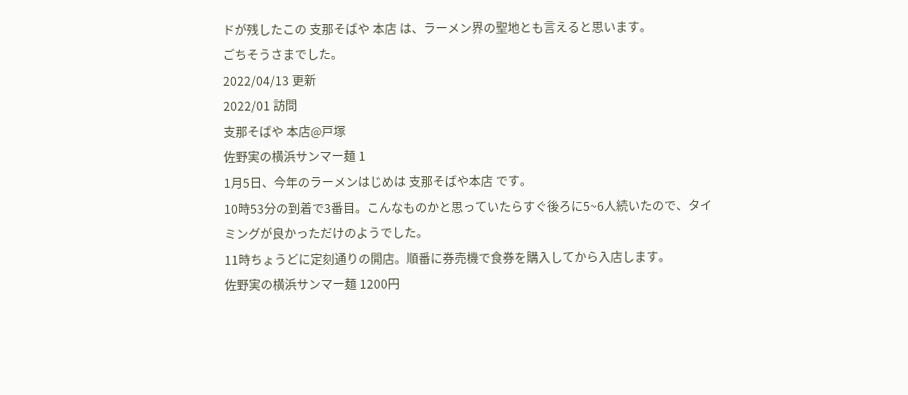ドが残したこの 支那そばや 本店 は、ラーメン界の聖地とも言えると思います。
ごちそうさまでした。
2022/04/13 更新
2022/01 訪問
支那そばや 本店@戸塚
佐野実の横浜サンマー麺 1
1月5日、今年のラーメンはじめは 支那そばや本店 です。
10時53分の到着で3番目。こんなものかと思っていたらすぐ後ろに5~6人続いたので、タイミングが良かっただけのようでした。
11時ちょうどに定刻通りの開店。順番に券売機で食券を購入してから入店します。
佐野実の横浜サンマー麺 1200円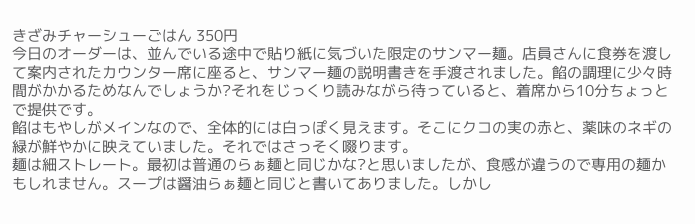きざみチャーシューごはん 350円
今日のオーダーは、並んでいる途中で貼り紙に気づいた限定のサンマー麺。店員さんに食券を渡して案内されたカウンター席に座ると、サンマー麺の説明書きを手渡されました。餡の調理に少々時間がかかるためなんでしょうか?それをじっくり読みながら待っていると、着席から10分ちょっとで提供です。
餡はもやしがメインなので、全体的には白っぽく見えます。そこにクコの実の赤と、薬味のネギの緑が鮮やかに映えていました。それではさっそく啜ります。
麺は細ストレート。最初は普通のらぁ麺と同じかな?と思いましたが、食感が違うので専用の麺かもしれません。スープは醤油らぁ麺と同じと書いてありました。しかし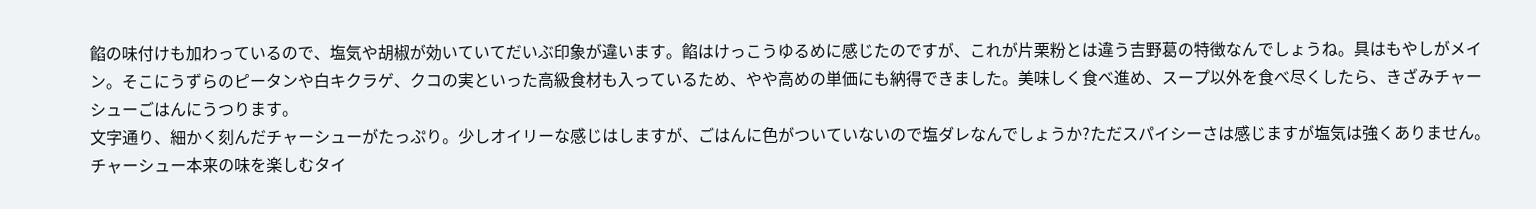餡の味付けも加わっているので、塩気や胡椒が効いていてだいぶ印象が違います。餡はけっこうゆるめに感じたのですが、これが片栗粉とは違う吉野葛の特徴なんでしょうね。具はもやしがメイン。そこにうずらのピータンや白キクラゲ、クコの実といった高級食材も入っているため、やや高めの単価にも納得できました。美味しく食べ進め、スープ以外を食べ尽くしたら、きざみチャーシューごはんにうつります。
文字通り、細かく刻んだチャーシューがたっぷり。少しオイリーな感じはしますが、ごはんに色がついていないので塩ダレなんでしょうか?ただスパイシーさは感じますが塩気は強くありません。チャーシュー本来の味を楽しむタイ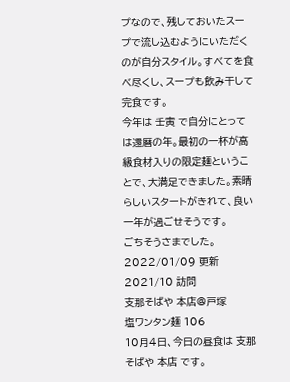プなので、残しておいたスープで流し込むようにいただくのが自分スタイル。すべてを食べ尽くし、スープも飲み干して完食です。
今年は 壬寅 で自分にとっては還暦の年。最初の一杯が高級食材入りの限定麺ということで、大満足できました。素晴らしいスタートがきれて、良い一年が過ごせそうです。
ごちそうさまでした。
2022/01/09 更新
2021/10 訪問
支那そばや 本店@戸塚
塩ワンタン麺 106
10月4日、今日の昼食は 支那そばや 本店 です。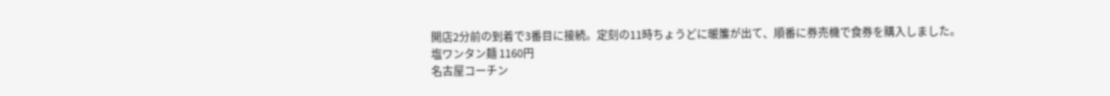開店2分前の到着で3番目に接続。定刻の11時ちょうどに暖簾が出て、順番に券売機で食券を購入しました。
塩ワンタン麺 1160円
名古屋コーチン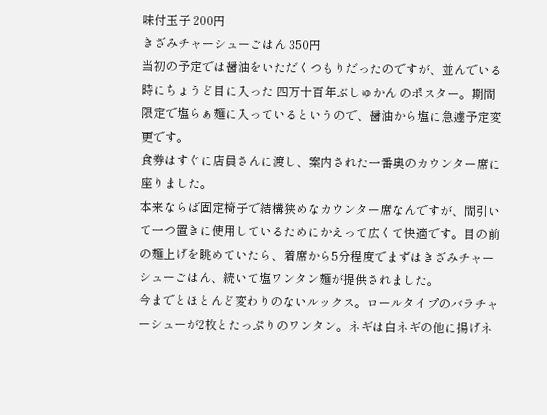味付玉子 200円
きざみチャーシューごはん 350円
当初の予定では醤油をいただくつもりだったのですが、並んでいる時にちょうど目に入った 四万十百年ぶしゅかん のポスター。期間限定で塩らぁ麺に入っているというので、醤油から塩に急遽予定変更です。
食券はすぐに店員さんに渡し、案内された一番奥のカウンター席に座りました。
本来ならば固定椅子で結構狭めなカウンター席なんですが、間引いて一つ置きに使用しているためにかえって広くて快適です。目の前の麺上げを眺めていたら、着席から5分程度でまずはきざみチャーシューごはん、続いて塩ワンタン麺が提供されました。
今までとほとんど変わりのないルックス。ロールタイプのバラチャーシューが2枚とたっぷりのワンタン。ネギは白ネギの他に揚げネ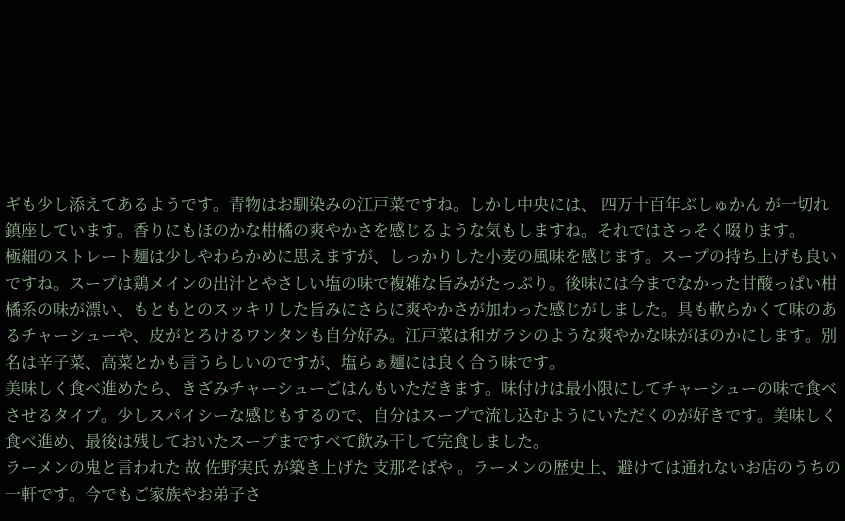ギも少し添えてあるようです。青物はお馴染みの江戸菜ですね。しかし中央には、 四万十百年ぶしゅかん が一切れ鎮座しています。香りにもほのかな柑橘の爽やかさを感じるような気もしますね。それではさっそく啜ります。
極細のストレート麺は少しやわらかめに思えますが、しっかりした小麦の風味を感じます。スープの持ち上げも良いですね。スープは鶏メインの出汁とやさしい塩の味で複雑な旨みがたっぷり。後味には今までなかった甘酸っぱい柑橘系の味が漂い、もともとのスッキリした旨みにさらに爽やかさが加わった感じがしました。具も軟らかくて味のあるチャーシューや、皮がとろけるワンタンも自分好み。江戸菜は和ガラシのような爽やかな味がほのかにします。別名は辛子菜、高菜とかも言うらしいのですが、塩らぁ麺には良く合う味です。
美味しく食べ進めたら、きざみチャーシューごはんもいただきます。味付けは最小限にしてチャーシューの味で食べさせるタイプ。少しスパイシーな感じもするので、自分はスープで流し込むようにいただくのが好きです。美味しく食べ進め、最後は残しておいたスープまですべて飲み干して完食しました。
ラーメンの鬼と言われた 故 佐野実氏 が築き上げた 支那そばや 。ラーメンの歴史上、避けては通れないお店のうちの一軒です。今でもご家族やお弟子さ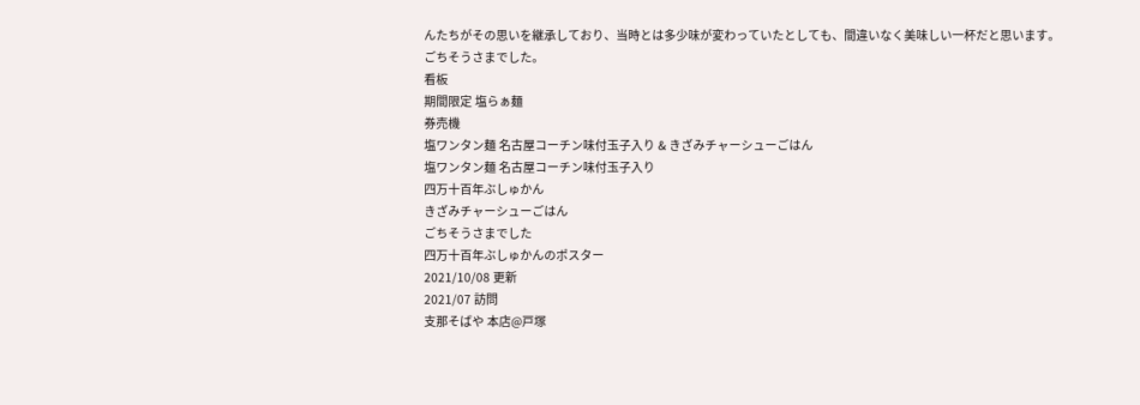んたちがその思いを継承しており、当時とは多少味が変わっていたとしても、間違いなく美味しい一杯だと思います。
ごちそうさまでした。
看板
期間限定 塩らぁ麺
券売機
塩ワンタン麺 名古屋コーチン味付玉子入り & きざみチャーシューごはん
塩ワンタン麺 名古屋コーチン味付玉子入り
四万十百年ぶしゅかん
きざみチャーシューごはん
ごちそうさまでした
四万十百年ぶしゅかんのポスター
2021/10/08 更新
2021/07 訪問
支那そばや 本店@戸塚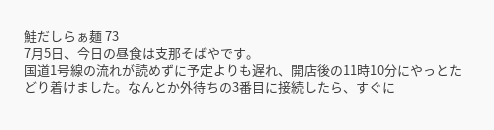鮭だしらぁ麺 73
7月5日、今日の昼食は支那そばやです。
国道1号線の流れが読めずに予定よりも遅れ、開店後の11時10分にやっとたどり着けました。なんとか外待ちの3番目に接続したら、すぐに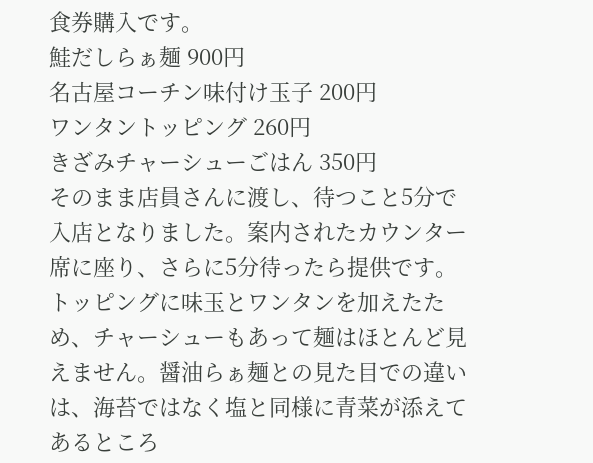食券購入です。
鮭だしらぁ麺 900円
名古屋コーチン味付け玉子 200円
ワンタントッピング 260円
きざみチャーシューごはん 350円
そのまま店員さんに渡し、待つこと5分で入店となりました。案内されたカウンター席に座り、さらに5分待ったら提供です。
トッピングに味玉とワンタンを加えたため、チャーシューもあって麺はほとんど見えません。醤油らぁ麺との見た目での違いは、海苔ではなく塩と同様に青菜が添えてあるところ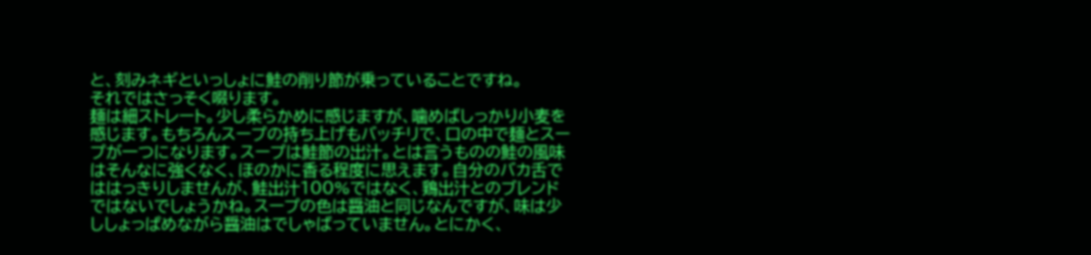と、刻みネギといっしょに鮭の削り節が乗っていることですね。
それではさっそく啜ります。
麺は細ストレート。少し柔らかめに感じますが、噛めばしっかり小麦を感じます。もちろんスープの持ち上げもバッチリで、口の中で麺とスープが一つになります。スープは鮭節の出汁。とは言うものの鮭の風味はそんなに強くなく、ほのかに香る程度に思えます。自分のバカ舌でははっきりしませんが、鮭出汁100%ではなく、鶏出汁とのブレンドではないでしょうかね。スープの色は醤油と同じなんですが、味は少ししょっぱめながら醤油はでしゃばっていません。とにかく、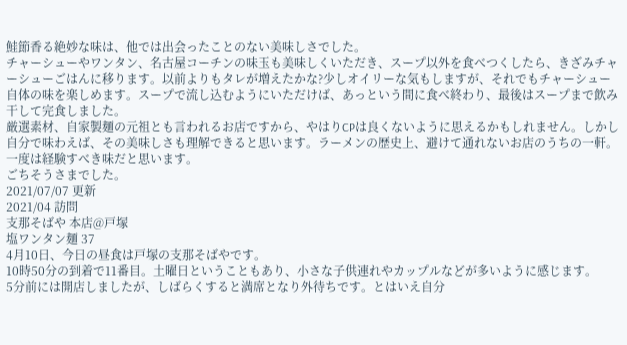鮭節香る絶妙な味は、他では出会ったことのない美味しさでした。
チャーシューやワンタン、名古屋コーチンの味玉も美味しくいただき、スープ以外を食べつくしたら、きざみチャーシューごはんに移ります。以前よりもタレが増えたかな?少しオイリーな気もしますが、それでもチャーシュー自体の味を楽しめます。スープで流し込むようにいただけば、あっという間に食べ終わり、最後はスープまで飲み干して完食しました。
厳選素材、自家製麺の元祖とも言われるお店ですから、やはりCPは良くないように思えるかもしれません。しかし自分で味わえば、その美味しさも理解できると思います。ラーメンの歴史上、避けて通れないお店のうちの一軒。一度は経験すべき味だと思います。
ごちそうさまでした。
2021/07/07 更新
2021/04 訪問
支那そばや 本店@戸塚
塩ワンタン麺 37
4月10日、今日の昼食は戸塚の支那そばやです。
10時50分の到着で11番目。土曜日ということもあり、小さな子供連れやカップルなどが多いように感じます。
5分前には開店しましたが、しばらくすると満席となり外待ちです。とはいえ自分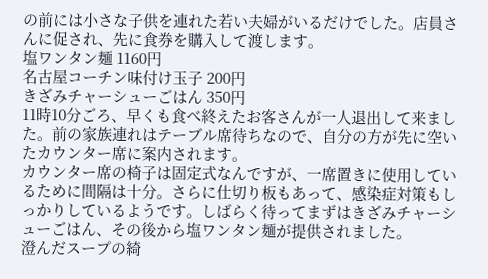の前には小さな子供を連れた若い夫婦がいるだけでした。店員さんに促され、先に食券を購入して渡します。
塩ワンタン麺 1160円
名古屋コーチン味付け玉子 200円
きざみチャーシューごはん 350円
11時10分ごろ、早くも食べ終えたお客さんが一人退出して来ました。前の家族連れはテーブル席待ちなので、自分の方が先に空いたカウンター席に案内されます。
カウンター席の椅子は固定式なんですが、一席置きに使用しているために間隔は十分。さらに仕切り板もあって、感染症対策もしっかりしているようです。しばらく待ってまずはきざみチャーシューごはん、その後から塩ワンタン麺が提供されました。
澄んだスープの綺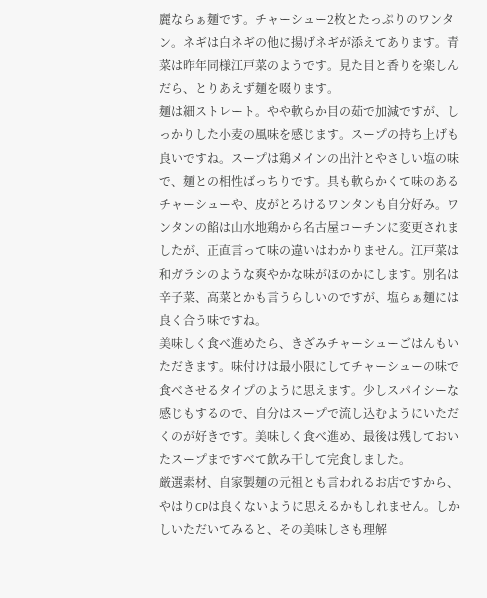麗ならぁ麺です。チャーシュー2枚とたっぷりのワンタン。ネギは白ネギの他に揚げネギが添えてあります。青菜は昨年同様江戸菜のようです。見た目と香りを楽しんだら、とりあえず麺を啜ります。
麺は細ストレート。やや軟らか目の茹で加減ですが、しっかりした小麦の風味を感じます。スープの持ち上げも良いですね。スープは鶏メインの出汁とやさしい塩の味で、麺との相性ばっちりです。具も軟らかくて味のあるチャーシューや、皮がとろけるワンタンも自分好み。ワンタンの餡は山水地鶏から名古屋コーチンに変更されましたが、正直言って味の違いはわかりません。江戸菜は和ガラシのような爽やかな味がほのかにします。別名は辛子菜、高菜とかも言うらしいのですが、塩らぁ麺には良く合う味ですね。
美味しく食べ進めたら、きざみチャーシューごはんもいただきます。味付けは最小限にしてチャーシューの味で食べさせるタイプのように思えます。少しスパイシーな感じもするので、自分はスープで流し込むようにいただくのが好きです。美味しく食べ進め、最後は残しておいたスープまですべて飲み干して完食しました。
厳選素材、自家製麺の元祖とも言われるお店ですから、やはりCPは良くないように思えるかもしれません。しかしいただいてみると、その美味しさも理解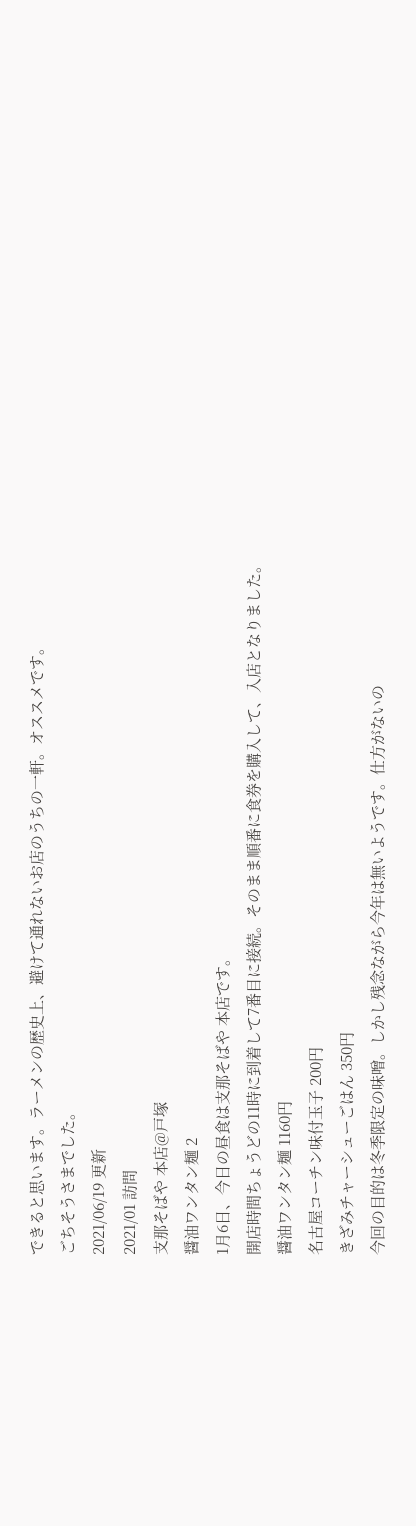できると思います。ラーメンの歴史上、避けて通れないお店のうちの一軒。オススメです。
ごちそうさまでした。
2021/06/19 更新
2021/01 訪問
支那そばや 本店@戸塚
醤油ワンタン麺 2
1月6日、今日の昼食は支那そばや 本店です。
開店時間ちょうどの11時に到着して7番目に接続。そのまま順番に食券を購入して、入店となりました。
醤油ワンタン麺 1160円
名古屋コーチン味付玉子 200円
きざみチャーシューごはん 350円
今回の目的は冬季限定の味噌。しかし残念ながら今年は無いようです。仕方がないの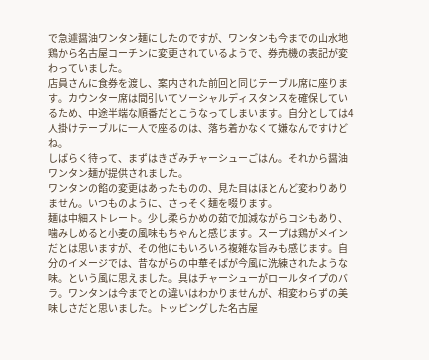で急遽醤油ワンタン麺にしたのですが、ワンタンも今までの山水地鶏から名古屋コーチンに変更されているようで、券売機の表記が変わっていました。
店員さんに食券を渡し、案内された前回と同じテーブル席に座ります。カウンター席は間引いてソーシャルディスタンスを確保しているため、中途半端な順番だとこうなってしまいます。自分としては4人掛けテーブルに一人で座るのは、落ち着かなくて嫌なんですけどね。
しばらく待って、まずはきざみチャーシューごはん。それから醤油ワンタン麺が提供されました。
ワンタンの餡の変更はあったものの、見た目はほとんど変わりありません。いつものように、さっそく麺を啜ります。
麺は中細ストレート。少し柔らかめの茹で加減ながらコシもあり、噛みしめると小麦の風味もちゃんと感じます。スープは鶏がメインだとは思いますが、その他にもいろいろ複雑な旨みも感じます。自分のイメージでは、昔ながらの中華そばが今風に洗練されたような味。という風に思えました。具はチャーシューがロールタイプのバラ。ワンタンは今までとの違いはわかりませんが、相変わらずの美味しさだと思いました。トッピングした名古屋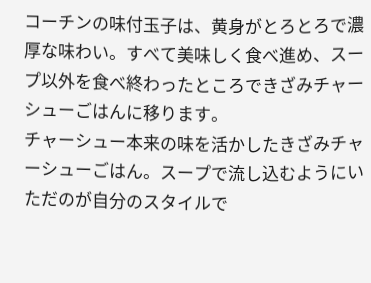コーチンの味付玉子は、黄身がとろとろで濃厚な味わい。すべて美味しく食べ進め、スープ以外を食べ終わったところできざみチャーシューごはんに移ります。
チャーシュー本来の味を活かしたきざみチャーシューごはん。スープで流し込むようにいただのが自分のスタイルで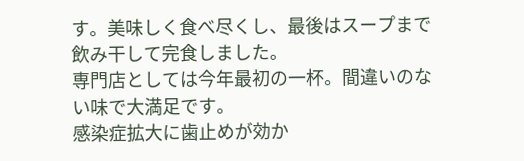す。美味しく食べ尽くし、最後はスープまで飲み干して完食しました。
専門店としては今年最初の一杯。間違いのない味で大満足です。
感染症拡大に歯止めが効か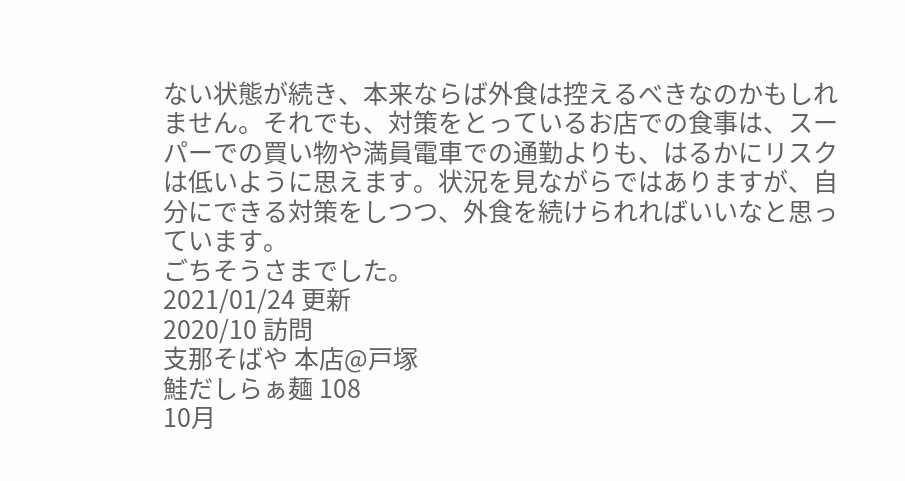ない状態が続き、本来ならば外食は控えるべきなのかもしれません。それでも、対策をとっているお店での食事は、スーパーでの買い物や満員電車での通勤よりも、はるかにリスクは低いように思えます。状況を見ながらではありますが、自分にできる対策をしつつ、外食を続けられればいいなと思っています。
ごちそうさまでした。
2021/01/24 更新
2020/10 訪問
支那そばや 本店@戸塚
鮭だしらぁ麺 108
10月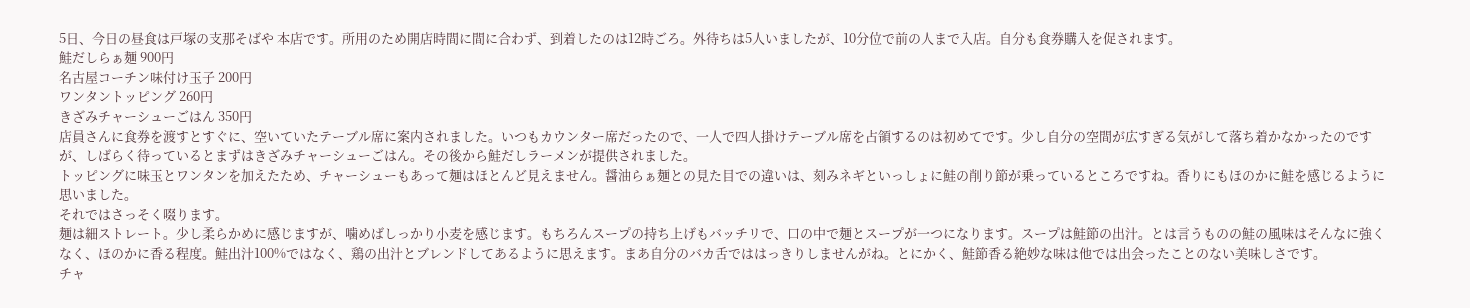5日、今日の昼食は戸塚の支那そばや 本店です。所用のため開店時間に間に合わず、到着したのは12時ごろ。外待ちは5人いましたが、10分位で前の人まで入店。自分も食券購入を促されます。
鮭だしらぁ麺 900円
名古屋コーチン味付け玉子 200円
ワンタントッピング 260円
きざみチャーシューごはん 350円
店員さんに食券を渡すとすぐに、空いていたテーブル席に案内されました。いつもカウンター席だったので、一人で四人掛けテーブル席を占領するのは初めてです。少し自分の空間が広すぎる気がして落ち着かなかったのですが、しばらく待っているとまずはきざみチャーシューごはん。その後から鮭だしラーメンが提供されました。
トッピングに味玉とワンタンを加えたため、チャーシューもあって麺はほとんど見えません。醤油らぁ麺との見た目での違いは、刻みネギといっしょに鮭の削り節が乗っているところですね。香りにもほのかに鮭を感じるように思いました。
それではさっそく啜ります。
麺は細ストレート。少し柔らかめに感じますが、噛めばしっかり小麦を感じます。もちろんスープの持ち上げもバッチリで、口の中で麺とスープが一つになります。スープは鮭節の出汁。とは言うものの鮭の風味はそんなに強くなく、ほのかに香る程度。鮭出汁100%ではなく、鶏の出汁とブレンドしてあるように思えます。まあ自分のバカ舌でははっきりしませんがね。とにかく、鮭節香る絶妙な味は他では出会ったことのない美味しさです。
チャ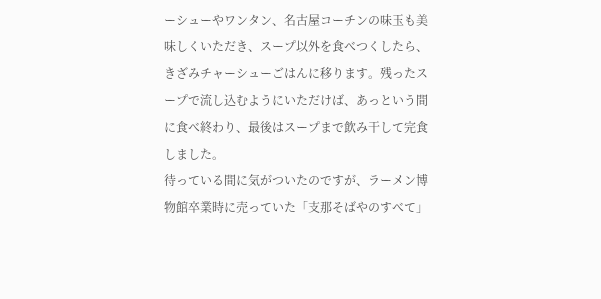ーシューやワンタン、名古屋コーチンの味玉も美味しくいただき、スープ以外を食べつくしたら、きざみチャーシューごはんに移ります。残ったスープで流し込むようにいただけば、あっという間に食べ終わり、最後はスープまで飲み干して完食しました。
待っている間に気がついたのですが、ラーメン博物館卒業時に売っていた「支那そばやのすべて」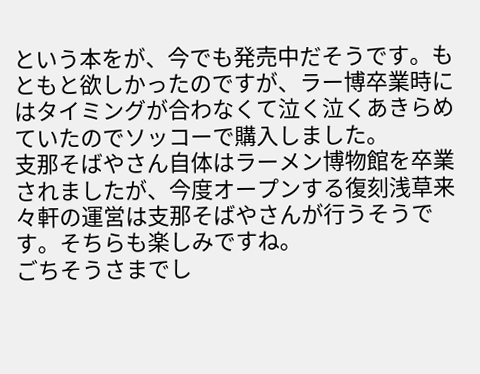という本をが、今でも発売中だそうです。もともと欲しかったのですが、ラー博卒業時にはタイミングが合わなくて泣く泣くあきらめていたのでソッコーで購入しました。
支那そばやさん自体はラーメン博物館を卒業されましたが、今度オープンする復刻浅草来々軒の運営は支那そばやさんが行うそうです。そちらも楽しみですね。
ごちそうさまでし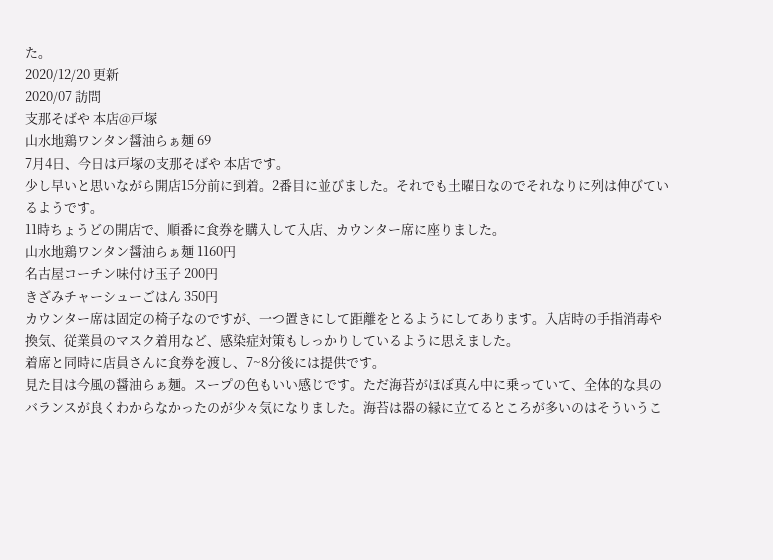た。
2020/12/20 更新
2020/07 訪問
支那そばや 本店@戸塚
山水地鶏ワンタン醤油らぁ麺 69
7月4日、今日は戸塚の支那そばや 本店です。
少し早いと思いながら開店15分前に到着。2番目に並びました。それでも土曜日なのでそれなりに列は伸びているようです。
11時ちょうどの開店で、順番に食券を購入して入店、カウンター席に座りました。
山水地鶏ワンタン醤油らぁ麺 1160円
名古屋コーチン味付け玉子 200円
きざみチャーシューごはん 350円
カウンター席は固定の椅子なのですが、一つ置きにして距離をとるようにしてあります。入店時の手指消毒や換気、従業員のマスク着用など、感染症対策もしっかりしているように思えました。
着席と同時に店員さんに食券を渡し、7~8分後には提供です。
見た目は今風の醤油らぁ麺。スープの色もいい感じです。ただ海苔がほぼ真ん中に乗っていて、全体的な具のバランスが良くわからなかったのが少々気になりました。海苔は器の縁に立てるところが多いのはそういうこ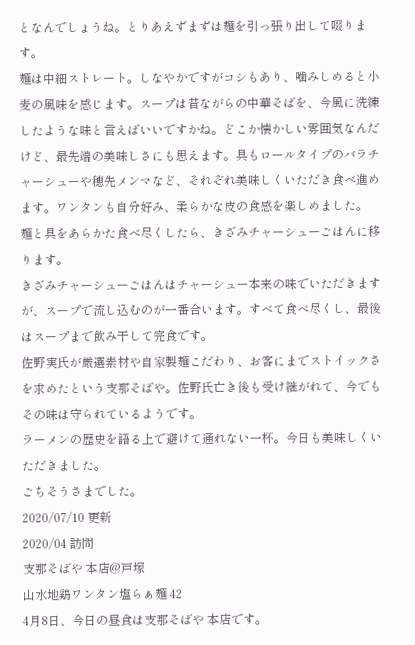となんでしょうね。とりあえずまずは麺を引っ張り出して啜ります。
麺は中細ストレート。しなやかですがコシもあり、噛みしめると小麦の風味を感じます。スープは昔ながらの中華そばを、今風に洗練したような味と言えばいいですかね。どこか懐かしい雰囲気なんだけど、最先端の美味しさにも思えます。具もロールタイプのバラチャーシューや穂先メンマなど、それぞれ美味しくいただき食べ進めます。ワンタンも自分好み、柔らかな皮の食感を楽しめました。
麺と具をあらかた食べ尽くしたら、きざみチャーシューごはんに移ります。
きざみチャーシューごはんはチャーシュー本来の味でいただきますが、スープで流し込むのが一番合います。すべて食べ尽くし、最後はスープまで飲み干して完食です。
佐野実氏が厳選素材や自家製麺こだわり、お客にまでストイックさを求めたという支那そばや。佐野氏亡き後も受け継がれて、今でもその味は守られているようです。
ラーメンの歴史を語る上で避けて通れない一杯。今日も美味しくいただきました。
ごちそうさまでした。
2020/07/10 更新
2020/04 訪問
支那そばや 本店@戸塚
山水地鶏ワンタン塩らぁ麺 42
4月8日、今日の昼食は支那そばや 本店です。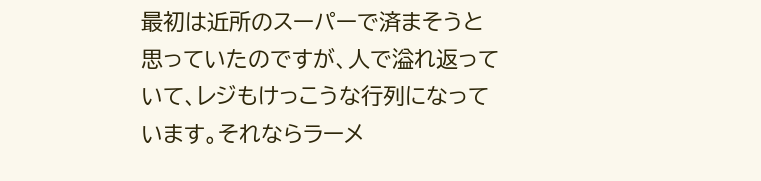最初は近所のスーパーで済まそうと思っていたのですが、人で溢れ返っていて、レジもけっこうな行列になっています。それならラーメ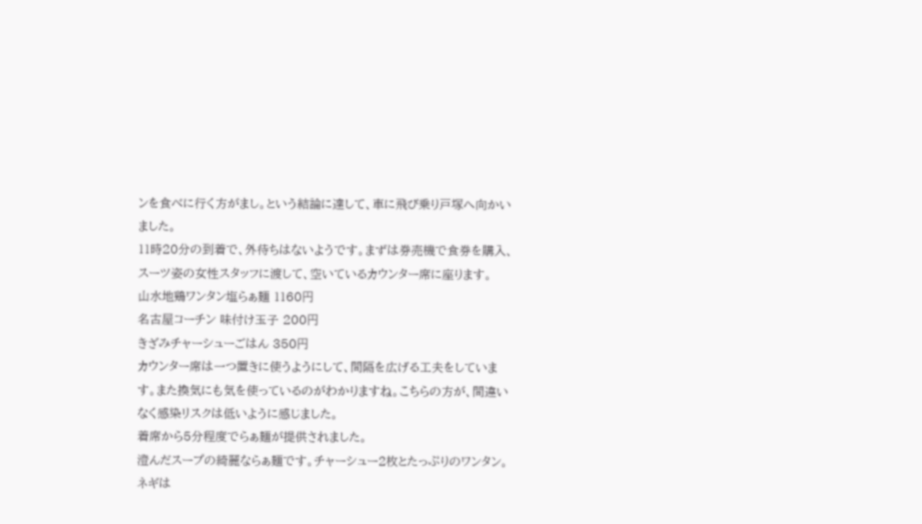ンを食べに行く方がまし。という結論に達して、車に飛び乗り戸塚へ向かいました。
11時20分の到着で、外待ちはないようです。まずは券売機で食券を購入、スーツ姿の女性スタッフに渡して、空いているカウンター席に座ります。
山水地鶏ワンタン塩らぁ麺 1160円
名古屋コーチン 味付け玉子 200円
きざみチャーシューごはん 350円
カウンター席は一つ置きに使うようにして、間隔を広げる工夫をしています。また換気にも気を使っているのがわかりますね。こちらの方が、間違いなく感染リスクは低いように感じました。
着席から5分程度でらぁ麺が提供されました。
澄んだスープの綺麗ならぁ麺です。チャーシュー2枚とたっぷりのワンタン。ネギは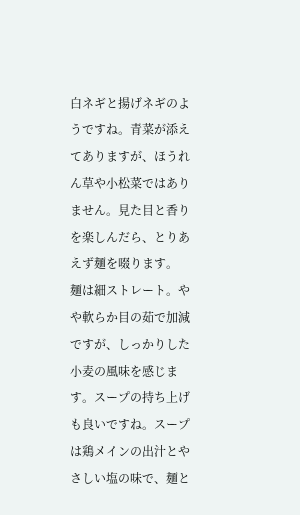白ネギと揚げネギのようですね。青菜が添えてありますが、ほうれん草や小松菜ではありません。見た目と香りを楽しんだら、とりあえず麺を啜ります。
麺は細ストレート。やや軟らか目の茹で加減ですが、しっかりした小麦の風味を感じます。スープの持ち上げも良いですね。スープは鶏メインの出汁とやさしい塩の味で、麺と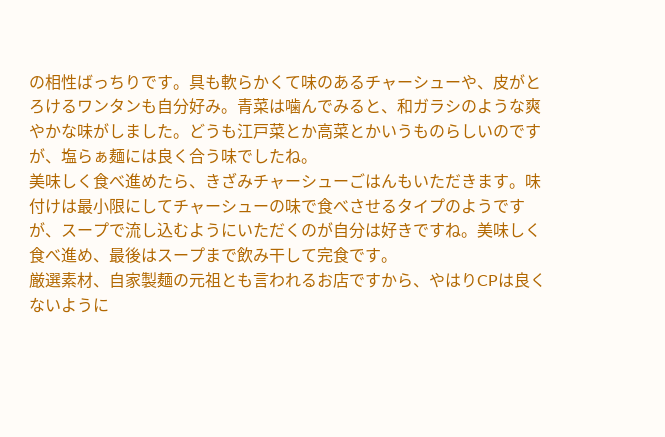の相性ばっちりです。具も軟らかくて味のあるチャーシューや、皮がとろけるワンタンも自分好み。青菜は噛んでみると、和ガラシのような爽やかな味がしました。どうも江戸菜とか高菜とかいうものらしいのですが、塩らぁ麺には良く合う味でしたね。
美味しく食べ進めたら、きざみチャーシューごはんもいただきます。味付けは最小限にしてチャーシューの味で食べさせるタイプのようですが、スープで流し込むようにいただくのが自分は好きですね。美味しく食べ進め、最後はスープまで飲み干して完食です。
厳選素材、自家製麺の元祖とも言われるお店ですから、やはりCPは良くないように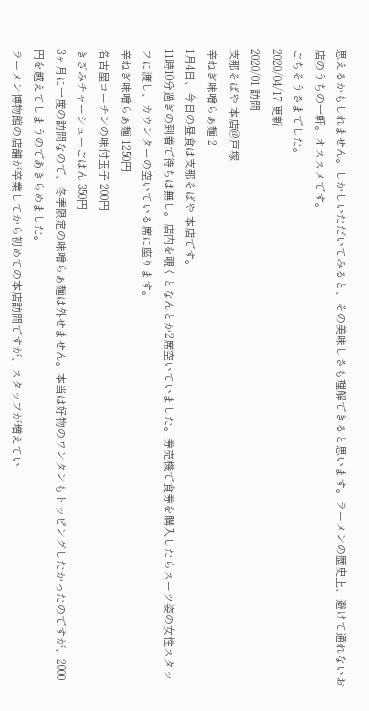思えるかもしれません。しかしいただいてみると、その美味しさも理解できると思います。ラーメンの歴史上、避けて通れないお店のうちの一軒。オススメです。
ごちそうさまでした。
2020/04/17 更新
2020/01 訪問
支那そばや 本店@戸塚
辛ねぎ味噌らぁ麺 2
1月4日、今日の昼食は支那そばや 本店です。
11時10分過ぎの到着で待ちは無し。店内を覗くとなんとか2席空いていました。券売機で食券を購入したらスーツ姿の女性スタッフに渡し、カウンターの空いている席に座ります。
辛ねぎ味噌らぁ麺 1250円
名古屋コーチンの味付玉子 200円
きざみチャーシューごはん 350円
3ヶ月に一度の訪問なので、冬季限定の味噌らぁ麺は外せません。本当は好物のワンタンもトッピングしたかったのですが、2000円を越えてしまうのであきらめました。
ラーメン博物館の店舗が卒業してから初めての本店訪問ですが、スタッフが増えてい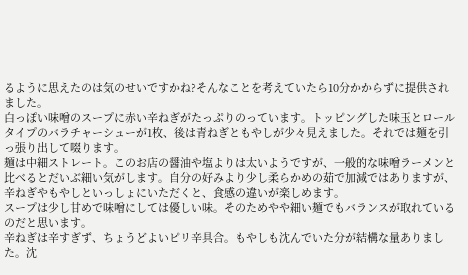るように思えたのは気のせいですかね?そんなことを考えていたら10分かからずに提供されました。
白っぽい味噌のスープに赤い辛ねぎがたっぷりのっています。トッピングした味玉とロールタイプのバラチャーシューが1枚、後は青ねぎともやしが少々見えました。それでは麺を引っ張り出して啜ります。
麺は中細ストレート。このお店の醤油や塩よりは太いようですが、一般的な味噌ラーメンと比べるとだいぶ細い気がします。自分の好みより少し柔らかめの茹で加減ではありますが、辛ねぎやもやしといっしょにいただくと、食感の違いが楽しめます。
スープは少し甘めで味噌にしては優しい味。そのためやや細い麺でもバランスが取れているのだと思います。
辛ねぎは辛すぎず、ちょうどよいピリ辛具合。もやしも沈んでいた分が結構な量ありました。沈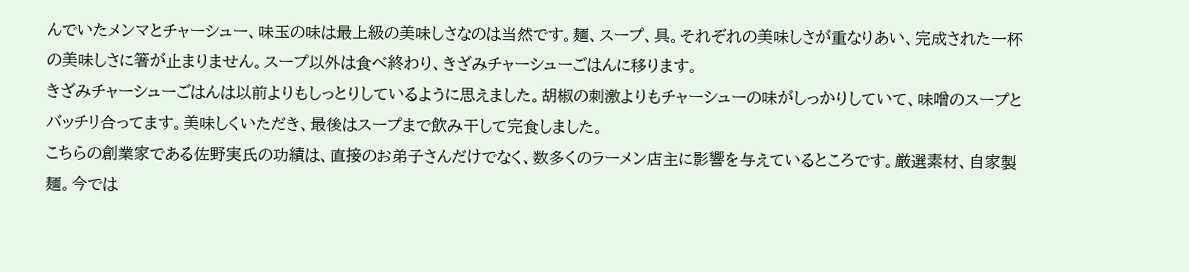んでいたメンマとチャーシュー、味玉の味は最上級の美味しさなのは当然です。麺、スープ、具。それぞれの美味しさが重なりあい、完成された一杯の美味しさに箸が止まりません。スープ以外は食べ終わり、きざみチャーシューごはんに移ります。
きざみチャーシューごはんは以前よりもしっとりしているように思えました。胡椒の刺激よりもチャーシューの味がしっかりしていて、味噌のスープとバッチリ合ってます。美味しくいただき、最後はスープまで飲み干して完食しました。
こちらの創業家である佐野実氏の功績は、直接のお弟子さんだけでなく、数多くのラーメン店主に影響を与えているところです。厳選素材、自家製麺。今では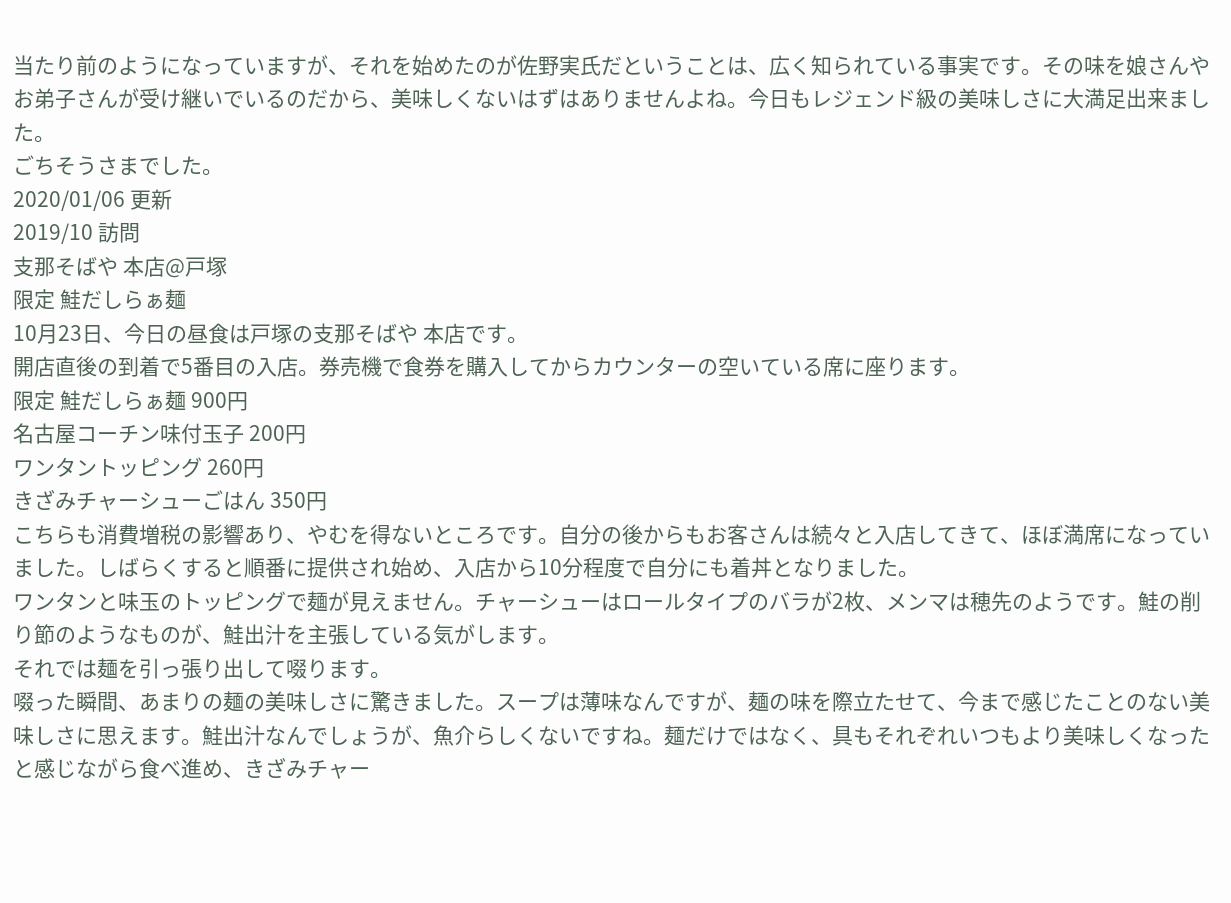当たり前のようになっていますが、それを始めたのが佐野実氏だということは、広く知られている事実です。その味を娘さんやお弟子さんが受け継いでいるのだから、美味しくないはずはありませんよね。今日もレジェンド級の美味しさに大満足出来ました。
ごちそうさまでした。
2020/01/06 更新
2019/10 訪問
支那そばや 本店@戸塚
限定 鮭だしらぁ麺
10月23日、今日の昼食は戸塚の支那そばや 本店です。
開店直後の到着で5番目の入店。券売機で食券を購入してからカウンターの空いている席に座ります。
限定 鮭だしらぁ麺 900円
名古屋コーチン味付玉子 200円
ワンタントッピング 260円
きざみチャーシューごはん 350円
こちらも消費増税の影響あり、やむを得ないところです。自分の後からもお客さんは続々と入店してきて、ほぼ満席になっていました。しばらくすると順番に提供され始め、入店から10分程度で自分にも着丼となりました。
ワンタンと味玉のトッピングで麺が見えません。チャーシューはロールタイプのバラが2枚、メンマは穂先のようです。鮭の削り節のようなものが、鮭出汁を主張している気がします。
それでは麺を引っ張り出して啜ります。
啜った瞬間、あまりの麺の美味しさに驚きました。スープは薄味なんですが、麺の味を際立たせて、今まで感じたことのない美味しさに思えます。鮭出汁なんでしょうが、魚介らしくないですね。麺だけではなく、具もそれぞれいつもより美味しくなったと感じながら食べ進め、きざみチャー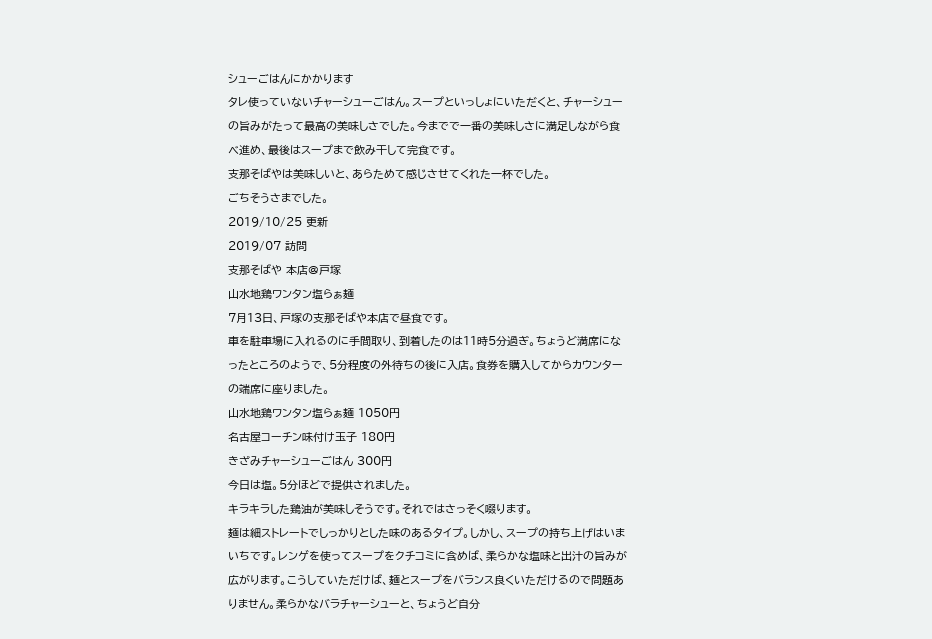シューごはんにかかります
タレ使っていないチャーシューごはん。スープといっしょにいただくと、チャーシューの旨みがたって最高の美味しさでした。今までで一番の美味しさに満足しながら食べ進め、最後はスープまで飲み干して完食です。
支那そばやは美味しいと、あらためて感じさせてくれた一杯でした。
ごちそうさまでした。
2019/10/25 更新
2019/07 訪問
支那そばや 本店@戸塚
山水地鶏ワンタン塩らぁ麺
7月13日、戸塚の支那そばや本店で昼食です。
車を駐車場に入れるのに手間取り、到着したのは11時5分過ぎ。ちょうど満席になったところのようで、5分程度の外待ちの後に入店。食券を購入してからカウンターの端席に座りました。
山水地鶏ワンタン塩らぁ麺 1050円
名古屋コーチン味付け玉子 180円
きざみチャーシューごはん 300円
今日は塩。5分ほどで提供されました。
キラキラした鶏油が美味しそうです。それではさっそく啜ります。
麺は細ストレートでしっかりとした味のあるタイプ。しかし、スープの持ち上げはいまいちです。レンゲを使ってスープをクチコミに含めば、柔らかな塩味と出汁の旨みが広がります。こうしていただけば、麺とスープをバランス良くいただけるので問題ありません。柔らかなバラチャーシューと、ちょうど自分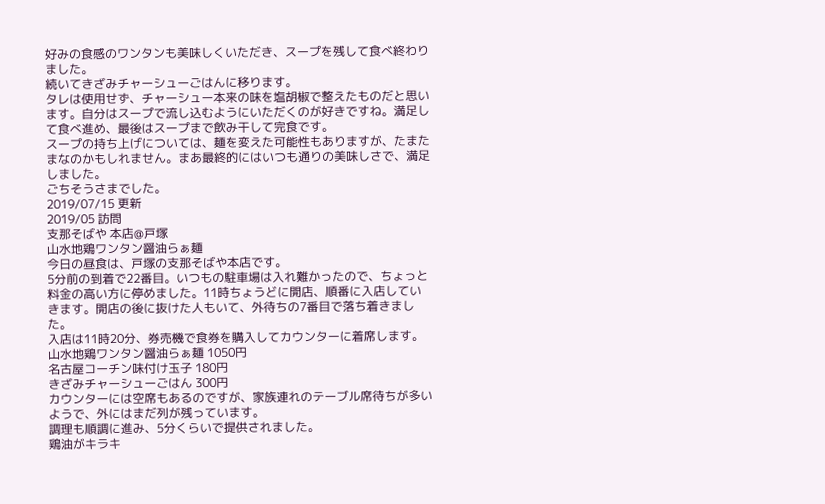好みの食感のワンタンも美味しくいただき、スープを残して食べ終わりました。
続いてきざみチャーシューごはんに移ります。
タレは使用せず、チャーシュー本来の味を塩胡椒で整えたものだと思います。自分はスープで流し込むようにいただくのが好きですね。満足して食べ進め、最後はスープまで飲み干して完食です。
スープの持ち上げについては、麺を変えた可能性もありますが、たまたまなのかもしれません。まあ最終的にはいつも通りの美味しさで、満足しました。
ごちそうさまでした。
2019/07/15 更新
2019/05 訪問
支那そばや 本店@戸塚
山水地鶏ワンタン醤油らぁ麺
今日の昼食は、戸塚の支那そばや本店です。
5分前の到着で22番目。いつもの駐車場は入れ難かったので、ちょっと料金の高い方に停めました。11時ちょうどに開店、順番に入店していきます。開店の後に抜けた人もいて、外待ちの7番目で落ち着きました。
入店は11時20分、券売機で食券を購入してカウンターに着席します。
山水地鶏ワンタン醤油らぁ麺 1050円
名古屋コーチン味付け玉子 180円
きざみチャーシューごはん 300円
カウンターには空席もあるのですが、家族連れのテーブル席待ちが多いようで、外にはまだ列が残っています。
調理も順調に進み、5分くらいで提供されました。
鶏油がキラキ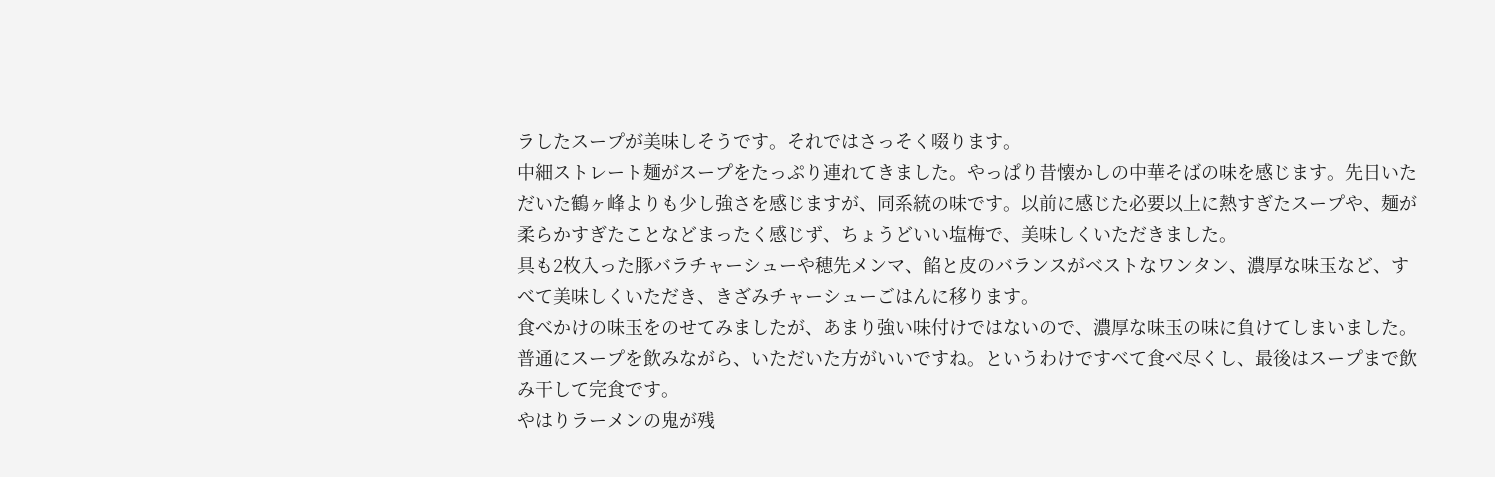ラしたスープが美味しそうです。それではさっそく啜ります。
中細ストレート麺がスープをたっぷり連れてきました。やっぱり昔懐かしの中華そばの味を感じます。先日いただいた鶴ヶ峰よりも少し強さを感じますが、同系統の味です。以前に感じた必要以上に熱すぎたスープや、麺が柔らかすぎたことなどまったく感じず、ちょうどいい塩梅で、美味しくいただきました。
具も2枚入った豚バラチャーシューや穂先メンマ、餡と皮のバランスがベストなワンタン、濃厚な味玉など、すべて美味しくいただき、きざみチャーシューごはんに移ります。
食べかけの味玉をのせてみましたが、あまり強い味付けではないので、濃厚な味玉の味に負けてしまいました。普通にスープを飲みながら、いただいた方がいいですね。というわけですべて食べ尽くし、最後はスープまで飲み干して完食です。
やはりラーメンの鬼が残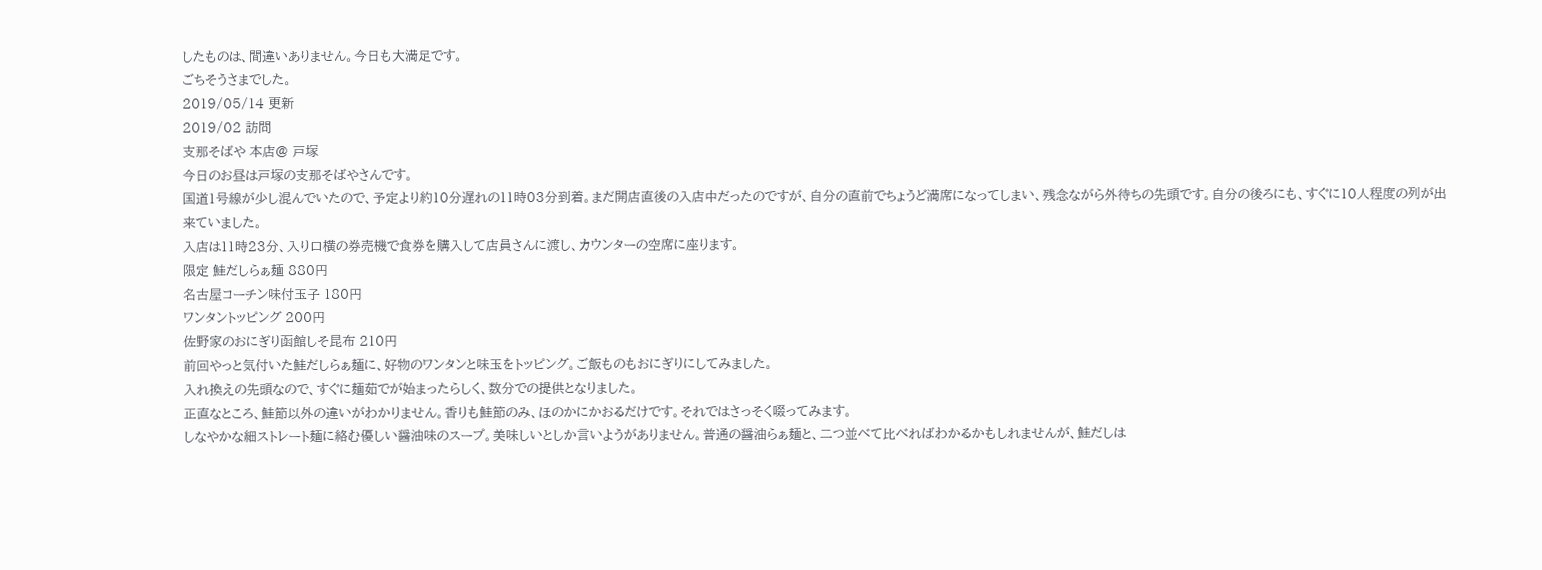したものは、間違いありません。今日も大満足です。
ごちそうさまでした。
2019/05/14 更新
2019/02 訪問
支那そばや 本店@ 戸塚
今日のお昼は戸塚の支那そばやさんです。
国道1号線が少し混んでいたので、予定より約10分遅れの11時03分到着。まだ開店直後の入店中だったのですが、自分の直前でちょうど満席になってしまい、残念ながら外待ちの先頭です。自分の後ろにも、すぐに10人程度の列が出来ていました。
入店は11時23分、入り口横の券売機で食券を購入して店員さんに渡し、カウンターの空席に座ります。
限定 鮭だしらぁ麺 880円
名古屋コーチン味付玉子 180円
ワンタントッピング 200円
佐野家のおにぎり函館しそ昆布 210円
前回やっと気付いた鮭だしらぁ麺に、好物のワンタンと味玉をトッピング。ご飯ものもおにぎりにしてみました。
入れ換えの先頭なので、すぐに麺茹でが始まったらしく、数分での提供となりました。
正直なところ、鮭節以外の違いがわかりません。香りも鮭節のみ、ほのかにかおるだけです。それではさっそく啜ってみます。
しなやかな細ストレート麺に絡む優しい醤油味のスープ。美味しいとしか言いようがありません。普通の醤油らぁ麺と、二つ並べて比べればわかるかもしれませんが、鮭だしは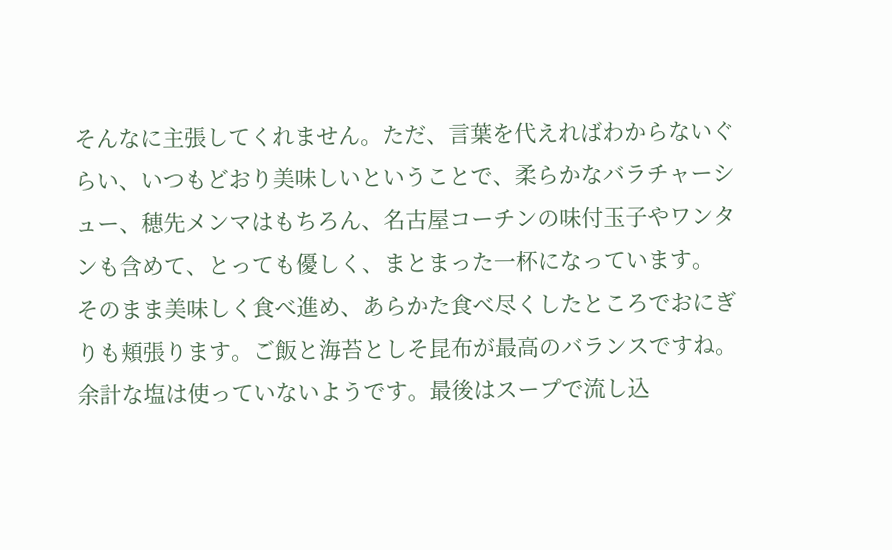そんなに主張してくれません。ただ、言葉を代えればわからないぐらい、いつもどおり美味しいということで、柔らかなバラチャーシュー、穂先メンマはもちろん、名古屋コーチンの味付玉子やワンタンも含めて、とっても優しく、まとまった一杯になっています。
そのまま美味しく食べ進め、あらかた食べ尽くしたところでおにぎりも頬張ります。ご飯と海苔としそ昆布が最高のバランスですね。余計な塩は使っていないようです。最後はスープで流し込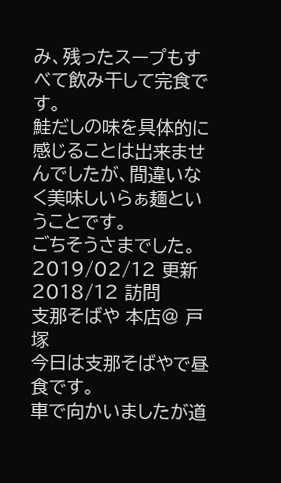み、残ったスープもすべて飲み干して完食です。
鮭だしの味を具体的に感じることは出来ませんでしたが、間違いなく美味しいらぁ麺ということです。
ごちそうさまでした。
2019/02/12 更新
2018/12 訪問
支那そばや 本店@ 戸塚
今日は支那そばやで昼食です。
車で向かいましたが道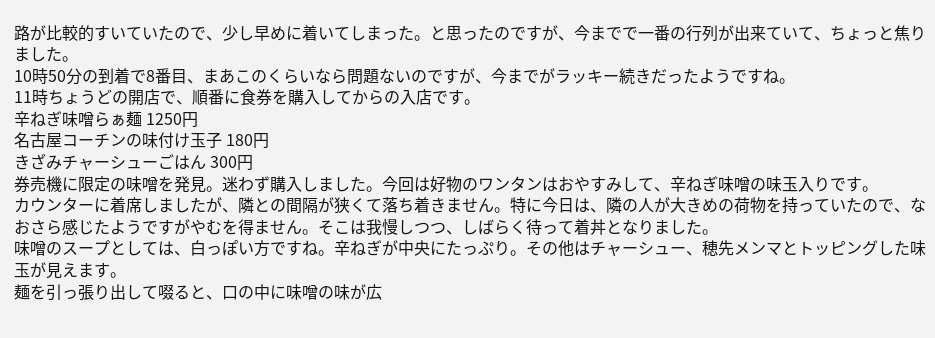路が比較的すいていたので、少し早めに着いてしまった。と思ったのですが、今までで一番の行列が出来ていて、ちょっと焦りました。
10時50分の到着で8番目、まあこのくらいなら問題ないのですが、今までがラッキー続きだったようですね。
11時ちょうどの開店で、順番に食券を購入してからの入店です。
辛ねぎ味噌らぁ麺 1250円
名古屋コーチンの味付け玉子 180円
きざみチャーシューごはん 300円
券売機に限定の味噌を発見。迷わず購入しました。今回は好物のワンタンはおやすみして、辛ねぎ味噌の味玉入りです。
カウンターに着席しましたが、隣との間隔が狭くて落ち着きません。特に今日は、隣の人が大きめの荷物を持っていたので、なおさら感じたようですがやむを得ません。そこは我慢しつつ、しばらく待って着丼となりました。
味噌のスープとしては、白っぽい方ですね。辛ねぎが中央にたっぷり。その他はチャーシュー、穂先メンマとトッピングした味玉が見えます。
麺を引っ張り出して啜ると、口の中に味噌の味が広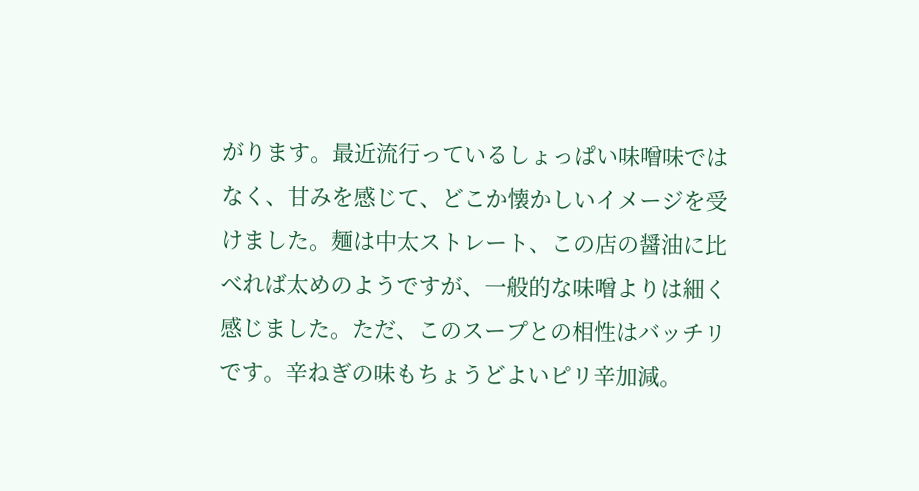がります。最近流行っているしょっぱい味噌味ではなく、甘みを感じて、どこか懐かしいイメージを受けました。麺は中太ストレート、この店の醤油に比べれば太めのようですが、一般的な味噌よりは細く感じました。ただ、このスープとの相性はバッチリです。辛ねぎの味もちょうどよいピリ辛加減。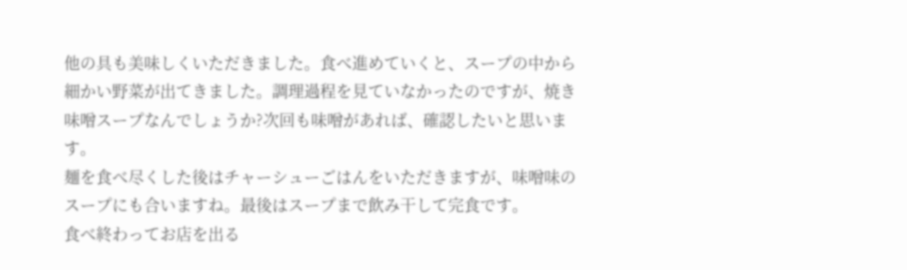他の具も美味しくいただきました。食べ進めていくと、スープの中から細かい野菜が出てきました。調理過程を見ていなかったのですが、焼き味噌スープなんでしょうか?次回も味噌があれば、確認したいと思います。
麺を食べ尽くした後はチャーシューごはんをいただきますが、味噌味のスープにも合いますね。最後はスープまで飲み干して完食です。
食べ終わってお店を出る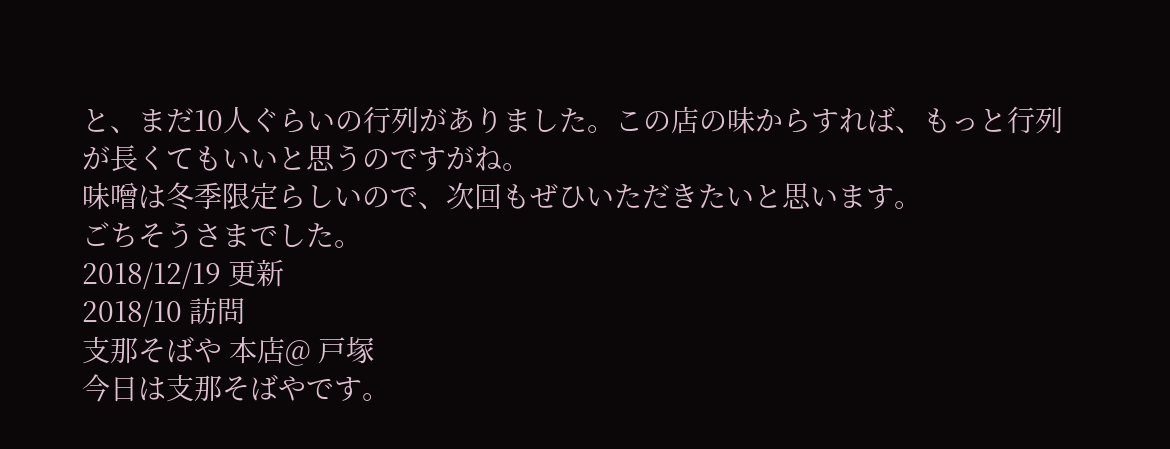と、まだ10人ぐらいの行列がありました。この店の味からすれば、もっと行列が長くてもいいと思うのですがね。
味噌は冬季限定らしいので、次回もぜひいただきたいと思います。
ごちそうさまでした。
2018/12/19 更新
2018/10 訪問
支那そばや 本店@ 戸塚
今日は支那そばやです。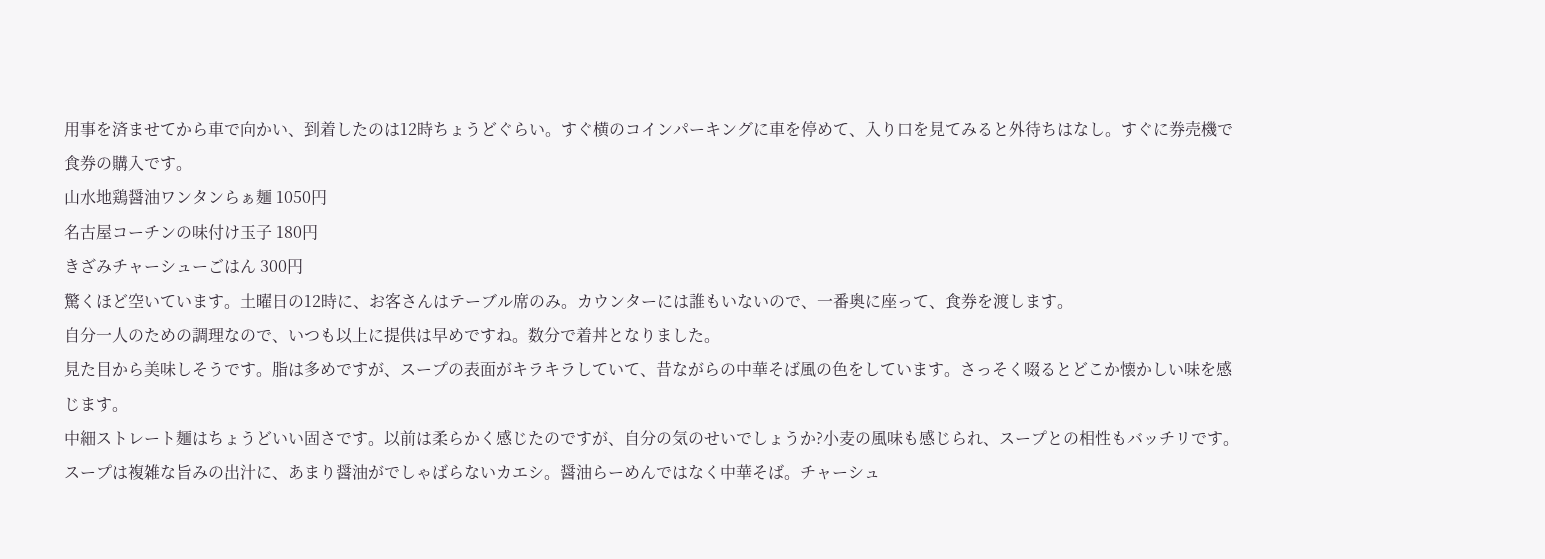用事を済ませてから車で向かい、到着したのは12時ちょうどぐらい。すぐ横のコインパーキングに車を停めて、入り口を見てみると外待ちはなし。すぐに券売機で食券の購入です。
山水地鶏醤油ワンタンらぁ麺 1050円
名古屋コーチンの味付け玉子 180円
きざみチャーシューごはん 300円
驚くほど空いています。土曜日の12時に、お客さんはテーブル席のみ。カウンターには誰もいないので、一番奥に座って、食券を渡します。
自分一人のための調理なので、いつも以上に提供は早めですね。数分で着丼となりました。
見た目から美味しそうです。脂は多めですが、スープの表面がキラキラしていて、昔ながらの中華そば風の色をしています。さっそく啜るとどこか懐かしい味を感じます。
中細ストレート麺はちょうどいい固さです。以前は柔らかく感じたのですが、自分の気のせいでしょうか?小麦の風味も感じられ、スープとの相性もバッチリです。
スープは複雑な旨みの出汁に、あまり醤油がでしゃばらないカエシ。醤油らーめんではなく中華そば。チャーシュ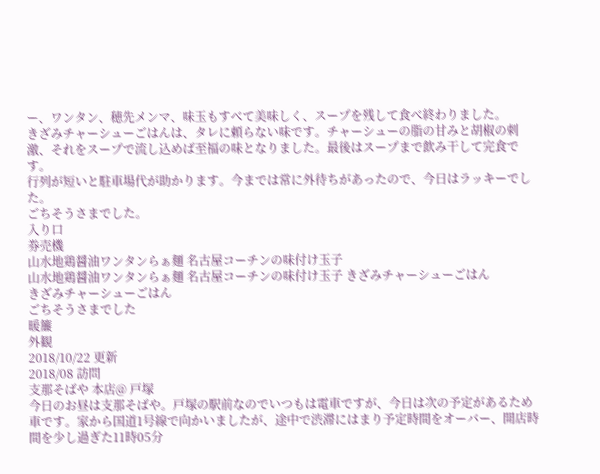ー、ワンタン、穂先メンマ、味玉もすべて美味しく、スープを残して食べ終わりました。
きざみチャーシューごはんは、タレに頼らない味です。チャーシューの脂の甘みと胡椒の刺激、それをスープで流し込めば至福の味となりました。最後はスープまで飲み干して完食です。
行列が短いと駐車場代が助かります。今までは常に外待ちがあったので、今日はラッキーでした。
ごちそうさまでした。
入り口
券売機
山水地鶏醤油ワンタンらぁ麺 名古屋コーチンの味付け玉子
山水地鶏醤油ワンタンらぁ麺 名古屋コーチンの味付け玉子 きざみチャーシューごはん
きざみチャーシューごはん
ごちそうさまでした
暖簾
外観
2018/10/22 更新
2018/08 訪問
支那そばや 本店@ 戸塚
今日のお昼は支那そばや。戸塚の駅前なのでいつもは電車ですが、今日は次の予定があるため車です。家から国道1号線で向かいましたが、途中で渋滞にはまり予定時間をオーバー、開店時間を少し過ぎた11時05分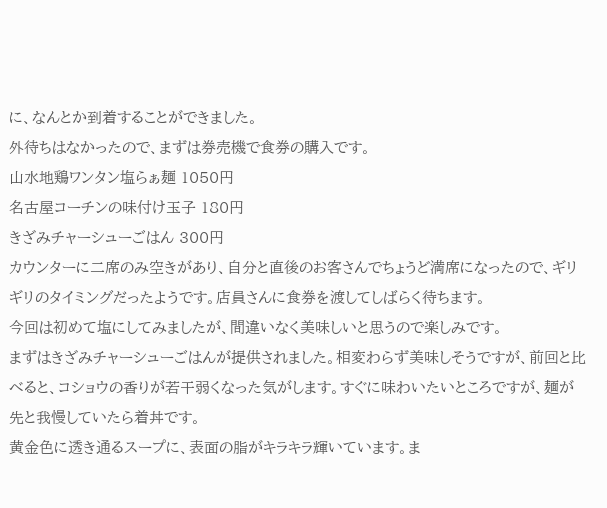に、なんとか到着することができました。
外待ちはなかったので、まずは券売機で食券の購入です。
山水地鶏ワンタン塩らぁ麺 1050円
名古屋コーチンの味付け玉子 180円
きざみチャーシューごはん 300円
カウンターに二席のみ空きがあり、自分と直後のお客さんでちょうど満席になったので、ギリギリのタイミングだったようです。店員さんに食券を渡してしばらく待ちます。
今回は初めて塩にしてみましたが、間違いなく美味しいと思うので楽しみです。
まずはきざみチャーシューごはんが提供されました。相変わらず美味しそうですが、前回と比べると、コショウの香りが若干弱くなった気がします。すぐに味わいたいところですが、麺が先と我慢していたら着丼です。
黄金色に透き通るスープに、表面の脂がキラキラ輝いています。ま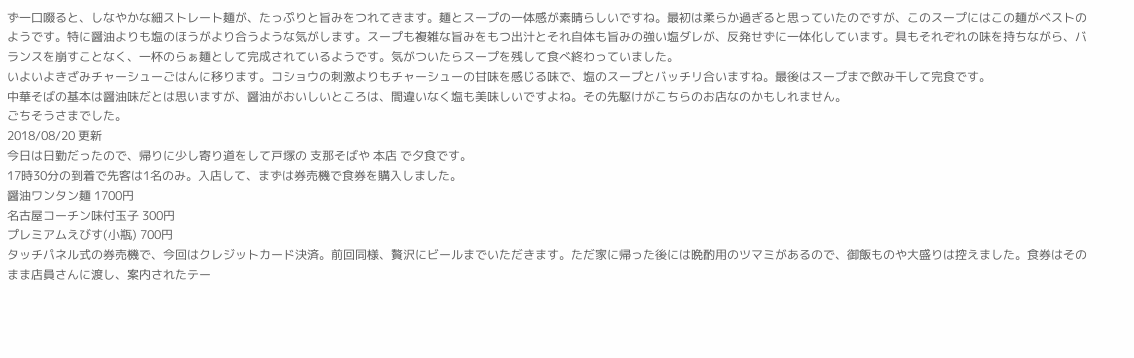ず一口啜ると、しなやかな細ストレート麺が、たっぷりと旨みをつれてきます。麺とスープの一体感が素晴らしいですね。最初は柔らか過ぎると思っていたのですが、このスープにはこの麺がベストのようです。特に醤油よりも塩のほうがより合うような気がします。スープも複雑な旨みをもつ出汁とそれ自体も旨みの強い塩ダレが、反発せずに一体化しています。具もそれぞれの味を持ちながら、バランスを崩すことなく、一杯のらぁ麺として完成されているようです。気がついたらスープを残して食べ終わっていました。
いよいよきざみチャーシューごはんに移ります。コショウの刺激よりもチャーシューの甘味を感じる味で、塩のスープとバッチリ合いますね。最後はスープまで飲み干して完食です。
中華そばの基本は醤油味だとは思いますが、醤油がおいしいところは、間違いなく塩も美味しいですよね。その先駆けがこちらのお店なのかもしれません。
ごちそうさまでした。
2018/08/20 更新
今日は日勤だったので、帰りに少し寄り道をして戸塚の 支那そばや 本店 で夕食です。
17時30分の到着で先客は1名のみ。入店して、まずは券売機で食券を購入しました。
醤油ワンタン麺 1700円
名古屋コーチン味付玉子 300円
プレミアムえびす(小瓶) 700円
タッチパネル式の券売機で、今回はクレジットカード決済。前回同様、贅沢にビールまでいただきます。ただ家に帰った後には晩酌用のツマミがあるので、御飯ものや大盛りは控えました。食券はそのまま店員さんに渡し、案内されたテー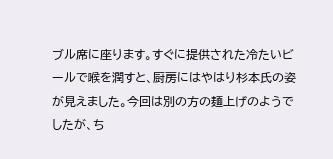ブル席に座ります。すぐに提供された冷たいビールで喉を潤すと、厨房にはやはり杉本氏の姿が見えました。今回は別の方の麺上げのようでしたが、ち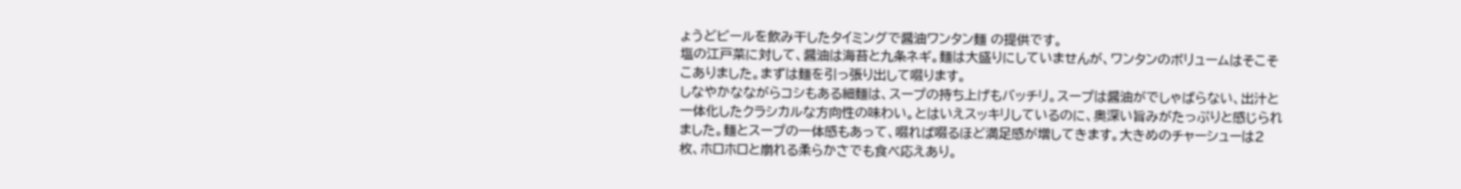ょうどビールを飲み干したタイミングで醤油ワンタン麺 の提供です。
塩の江戸菜に対して、醤油は海苔と九条ネギ。麺は大盛りにしていませんが、ワンタンのボリュームはそこそこありました。まずは麺を引っ張り出して啜ります。
しなやかなながらコシもある細麺は、スープの持ち上げもバッチリ。スープは醤油がでしゃばらない、出汁と一体化したクラシカルな方向性の味わい。とはいえスッキリしているのに、奥深い旨みがたっぷりと感じられました。麺とスープの一体感もあって、啜れば啜るほど満足感が増してきます。大きめのチャーシューは2枚、ホロホロと崩れる柔らかさでも食べ応えあり。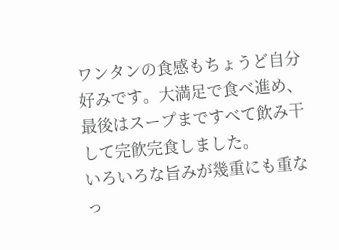ワンタンの食感もちょうど自分好みです。大満足で食べ進め、最後はスープまですべて飲み干して完飮完食しました。
いろいろな旨みが幾重にも重なっ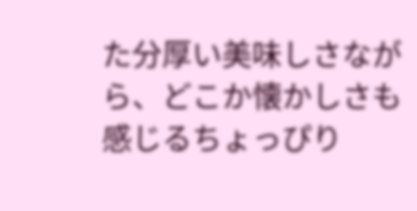た分厚い美味しさながら、どこか懐かしさも感じるちょっぴり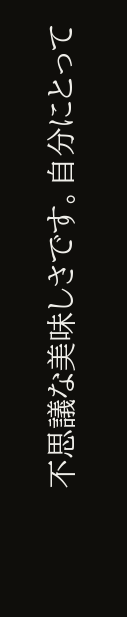不思議な美味しさです。自分にとって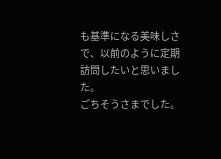も基準になる美味しさで、以前のように定期訪問したいと思いました。
ごちそうさまでした。